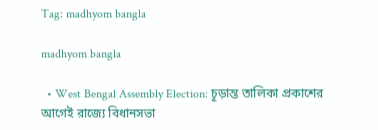Tag: madhyom bangla

madhyom bangla

  • West Bengal Assembly Election: চূড়ান্ত তালিকা প্রকাশের আগেই রাজ্যে বিধানসভা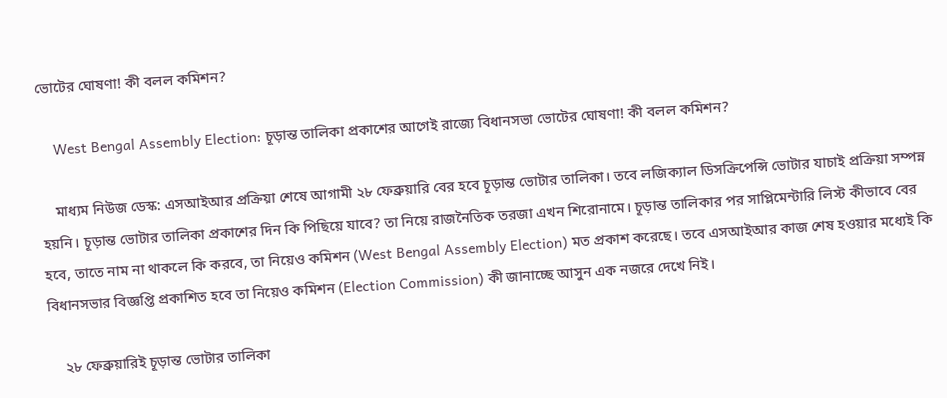ভোটের ঘোষণা! কী বলল কমিশন?

    West Bengal Assembly Election: চূড়ান্ত তালিকা প্রকাশের আগেই রাজ্যে বিধানসভা ভোটের ঘোষণা! কী বলল কমিশন?

    মাধ্যম নিউজ ডেস্ক: এসআইআর প্রক্রিয়া শেষে আগামী ২৮ ফেব্রুয়ারি বের হবে চূড়ান্ত ভোটার তালিকা। তবে লজিক্যাল ডিসক্রিপেন্সি ভোটার যাচাই প্রক্রিয়া সম্পন্ন হয়নি। চূড়ান্ত ভোটার তালিকা প্রকাশের দিন কি পিছিয়ে যাবে? তা নিয়ে রাজনৈতিক তরজা এখন শিরোনামে। চূড়ান্ত তালিকার পর সাপ্লিমেন্টারি লিস্ট কীভাবে বের হবে, তাতে নাম না থাকলে কি করবে, তা নিয়েও কমিশন (West Bengal Assembly Election) মত প্রকাশ করেছে। তবে এসআইআর কাজ শেষ হওয়ার মধ্যেই কি বিধানসভার বিজ্ঞপ্তি প্রকাশিত হবে তা নিয়েও কমিশন (Election Commission) কী জানাচ্ছে আসুন এক নজরে দেখে নিই।

    ২৮ ফেব্রুয়ারিই চূড়ান্ত ভোটার তালিকা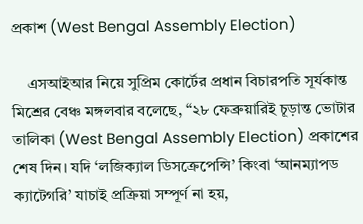প্রকাশ (West Bengal Assembly Election)

    এসআইআর নিয়ে সুপ্রিম কোর্টের প্রধান বিচারপতি সূর্যকান্ত মিশ্রের বেঞ্চ মঙ্গলবার বলেছে, “২৮ ফেব্রুয়ারিই চূড়ান্ত ভোটার তালিকা (West Bengal Assembly Election) প্রকাশের শেষ দিন। যদি ‘লজিক্যাল ডিসক্রেপেন্সি’ কিংবা ‘আনম্যাপড ক্যাটেগরি’ যাচাই প্রক্রিয়া সম্পূর্ণ না হয়,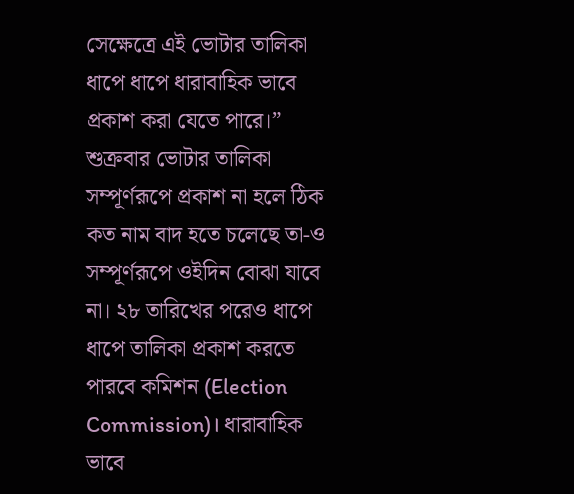সেক্ষেত্রে এই ভোটার তালিকা ধাপে ধাপে ধারাবাহিক ভাবে প্রকাশ করা যেতে পারে।” শুক্রবার ভোটার তালিকা সম্পূর্ণরূপে প্রকাশ না হলে ঠিক কত নাম বাদ হতে চলেছে তা-ও সম্পূর্ণরূপে ওইদিন বোঝা যাবে না। ২৮ তারিখের পরেও ধাপে ধাপে তালিকা প্রকাশ করতে পারবে কমিশন (Election Commission)। ধারাবাহিক ভাবে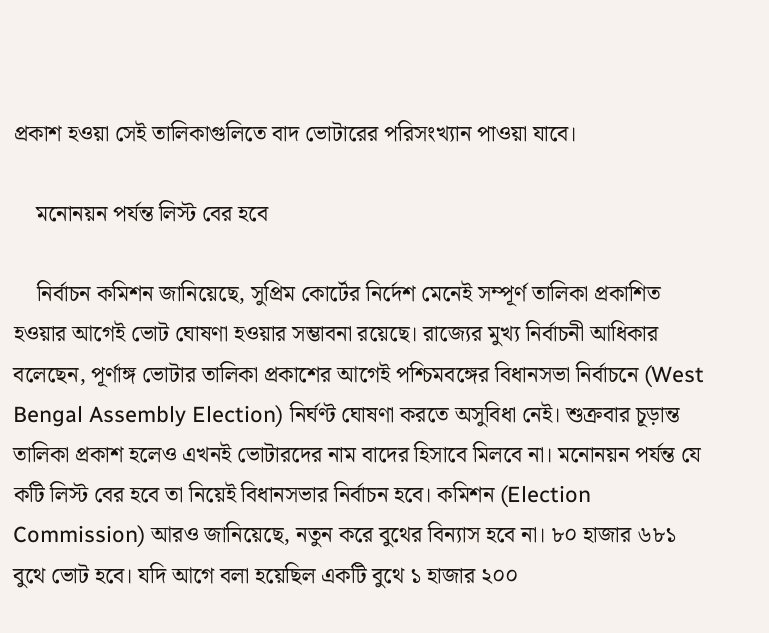প্রকাশ হওয়া সেই তালিকাগুলিতে বাদ ভোটারের পরিসংখ্যান পাওয়া যাবে।

    মনোনয়ন পর্যন্ত লিস্ট বের হবে

    নির্বাচন কমিশন জানিয়েছে, সুপ্রিম কোর্টের নির্দেশ মেনেই সম্পূর্ণ তালিকা প্রকাশিত হওয়ার আগেই ভোট ঘোষণা হওয়ার সম্ভাবনা রয়েছে। রাজ্যের মুখ্য নির্বাচনী আধিকার বলেছেন, পূর্ণাঙ্গ ভোটার তালিকা প্রকাশের আগেই পশ্চিমবঙ্গের বিধানসভা নির্বাচনে (West Bengal Assembly Election) নির্ঘণ্ট ঘোষণা করতে অসুবিধা নেই। শুক্রবার চূড়ান্ত তালিকা প্রকাশ হলেও এখনই ভোটারদের নাম বাদের হিসাবে মিলবে না। মনোনয়ন পর্যন্ত যে কটি লিস্ট বের হবে তা নিয়েই বিধানসভার নির্বাচন হবে। কমিশন (Election Commission) আরও জানিয়েছে, নতুন করে বুথের বিন্যাস হবে না। ৮০ হাজার ৬৮১ বুথে ভোট হবে। যদি আগে বলা হয়েছিল একটি বুথে ১ হাজার ২০০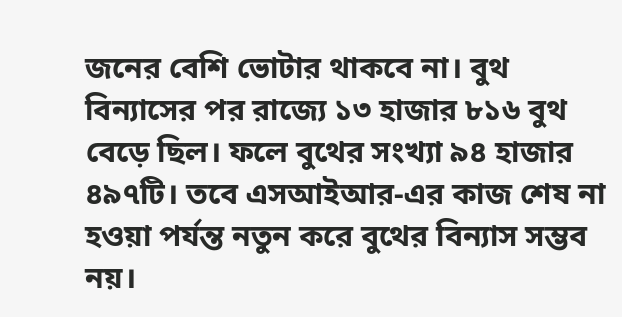জনের বেশি ভোটার থাকবে না। বুথ বিন্যাসের পর রাজ্যে ১৩ হাজার ৮১৬ বুথ বেড়ে ছিল। ফলে বুথের সংখ্যা ৯৪ হাজার ৪৯৭টি। তবে এসআইআর-এর কাজ শেষ না হওয়া পর্যন্ত নতুন করে বুথের বিন্যাস সম্ভব নয়।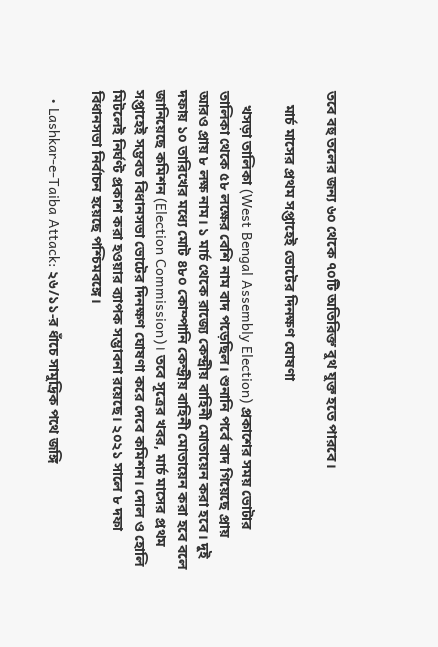তবে বহু তলের জন্য ৬০ থেকে ৭০টি অতিরিক্ত বুথ যুক্ত হতে পারবে।

    মার্চ মাসের প্রথম সপ্তাহেই ভোটের দিনক্ষণ ঘোষণা

    খসড়া তালিকা (West Bengal Assembly Election) প্রকাশের সময় ভোটার তালিকা থেকে ৫৮ লক্ষের বেশি নাম বাদ পড়েছিল। শুনানি পর্বে বাদ গিয়েছে প্রায় আরও প্রায় ৮ লক্ষ নাম। ১ মার্চ থেকে রাজ্যে কেন্দ্রীয় বাহিনী মোতায়েন করা হবে। দুই দফায় ১০ তারিখের মধ্যে মোট ৪৮০ কোম্পানি কেন্দ্রীয় বাহিনী মোতায়েন করা হবে বলে জানিয়েছে কমিশন (Election Commission)। তবে সূত্রের খবর, মার্চ মাসের প্রথম সপ্তাহেই সম্ভবত বিধানসভা ভোটের দিনক্ষণ ঘোষণা করে দেবে কমিশন। দোল ও হোলি মিটলেই নির্ঘণ্ট প্রকাশ করা হওয়ার ব্যাপক সম্ভাবনা রয়েছে। ২০২১ সালে ৮ দফা বিধানসভা নির্বাচন হয়েছে পশ্চিমবঙ্গে।

  • Lashkar-e-Taiba Attack: ২৬/১১-র ধাঁচে সামুদ্রিক পথে জঙ্গি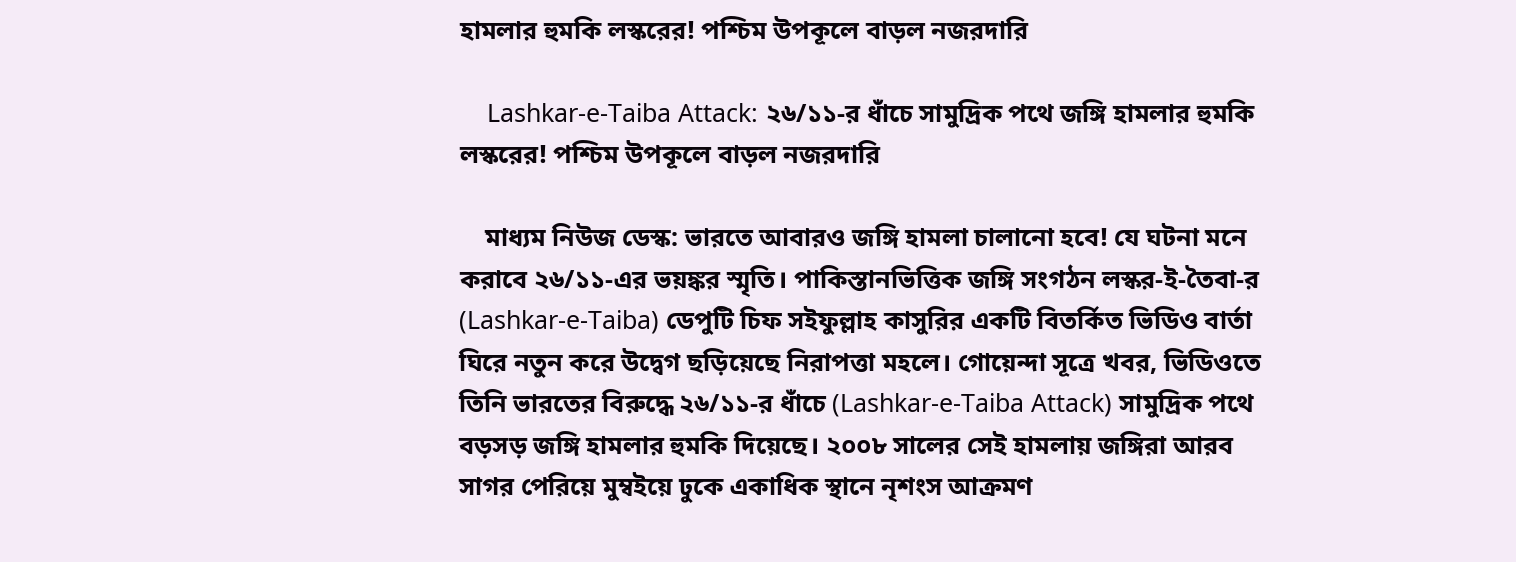হামলার হুমকি লস্করের! পশ্চিম উপকূলে বাড়ল নজরদারি

    Lashkar-e-Taiba Attack: ২৬/১১-র ধাঁচে সামুদ্রিক পথে জঙ্গি হামলার হুমকি লস্করের! পশ্চিম উপকূলে বাড়ল নজরদারি

    মাধ্যম নিউজ ডেস্ক: ভারতে আবারও জঙ্গি হামলা চালানো হবে! যে ঘটনা মনে করাবে ২৬/১১-এর ভয়ঙ্কর স্মৃতি। পাকিস্তানভিত্তিক জঙ্গি সংগঠন লস্কর-ই-তৈবা-র (Lashkar-e-Taiba) ডেপুটি চিফ সইফুল্লাহ কাসুরির একটি বিতর্কিত ভিডিও বার্তা ঘিরে নতুন করে উদ্বেগ ছড়িয়েছে নিরাপত্তা মহলে। গোয়েন্দা সূত্রে খবর, ভিডিওতে তিনি ভারতের বিরুদ্ধে ২৬/১১-র ধাঁচে (Lashkar-e-Taiba Attack) সামুদ্রিক পথে বড়সড় জঙ্গি হামলার হুমকি দিয়েছে। ২০০৮ সালের সেই হামলায় জঙ্গিরা আরব সাগর পেরিয়ে মুম্বইয়ে ঢুকে একাধিক স্থানে নৃশংস আক্রমণ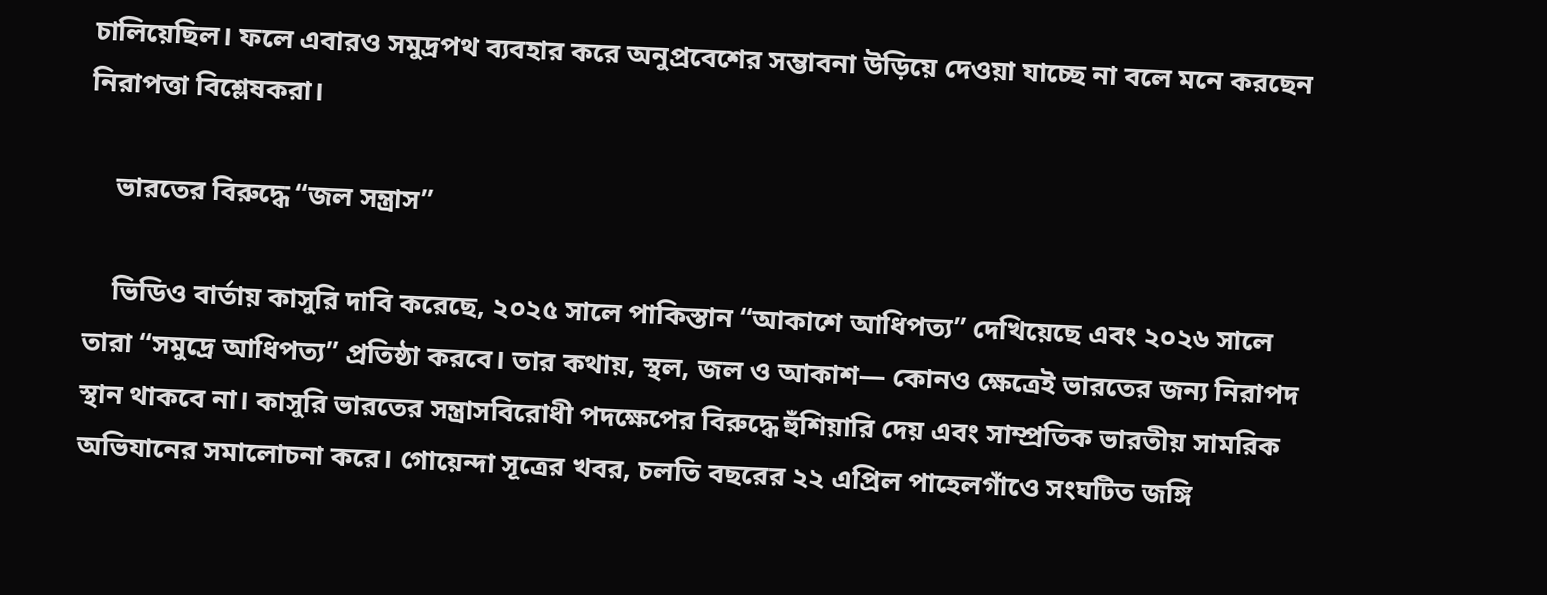চালিয়েছিল। ফলে এবারও সমুদ্রপথ ব্যবহার করে অনুপ্রবেশের সম্ভাবনা উড়িয়ে দেওয়া যাচ্ছে না বলে মনে করছেন নিরাপত্তা বিশ্লেষকরা।

    ভারতের বিরুদ্ধে “জল সন্ত্রাস”

    ভিডিও বার্তায় কাসুরি দাবি করেছে, ২০২৫ সালে পাকিস্তান “আকাশে আধিপত্য” দেখিয়েছে এবং ২০২৬ সালে তারা “সমুদ্রে আধিপত্য” প্রতিষ্ঠা করবে। তার কথায়, স্থল, জল ও আকাশ— কোনও ক্ষেত্রেই ভারতের জন্য নিরাপদ স্থান থাকবে না। কাসুরি ভারতের সন্ত্রাসবিরোধী পদক্ষেপের বিরুদ্ধে হুঁশিয়ারি দেয় এবং সাম্প্রতিক ভারতীয় সামরিক অভিযানের সমালোচনা করে। গোয়েন্দা সূত্রের খবর, চলতি বছরের ২২ এপ্রিল পাহেলগাঁওে সংঘটিত জঙ্গি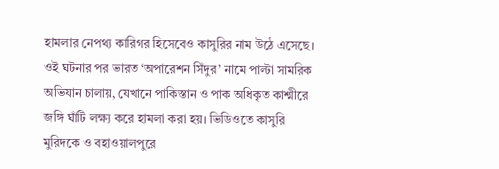হামলার নেপথ্য কারিগর হিসেবেও কাসুরির নাম উঠে এসেছে। ওই ঘটনার পর ভারত ‘অপারেশন সিঁদুর’ নামে পাল্টা সামরিক অভিযান চালায়, যেখানে পাকিস্তান ও পাক অধিকৃত কাশ্মীরে জঙ্গি ঘাঁটি লক্ষ্য করে হামলা করা হয়। ভিডিওতে কাসুরি মুরিদকে ও বহাওয়ালপুরে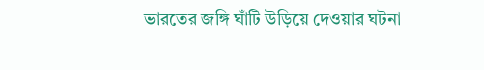ভারতের জঙ্গি ঘাঁটি উড়িয়ে দেওয়ার ঘটনা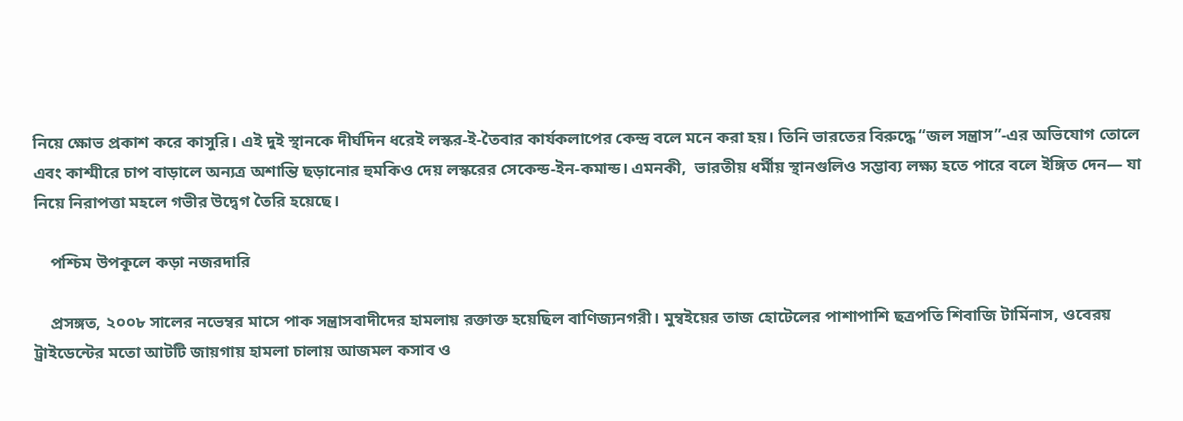নিয়ে ক্ষোভ প্রকাশ করে কাসুরি। এই দুই স্থানকে দীর্ঘদিন ধরেই লস্কর-ই-তৈবার কার্যকলাপের কেন্দ্র বলে মনে করা হয়। তিনি ভারতের বিরুদ্ধে “জল সন্ত্রাস”-এর অভিযোগ তোলে এবং কাশ্মীরে চাপ বাড়ালে অন্যত্র অশান্তি ছড়ানোর হুমকিও দেয় লস্করের সেকেন্ড-ইন-কমান্ড। এমনকী,  ভারতীয় ধর্মীয় স্থানগুলিও সম্ভাব্য লক্ষ্য হতে পারে বলে ইঙ্গিত দেন— যা নিয়ে নিরাপত্তা মহলে গভীর উদ্বেগ তৈরি হয়েছে।

    পশ্চিম উপকূলে কড়া নজরদারি

    প্রসঙ্গত, ২০০৮ সালের নভেম্বর মাসে পাক সন্ত্রাসবাদীদের হামলায় রক্তাক্ত হয়েছিল বাণিজ্যনগরী। মুম্বইয়ের তাজ হোটেলের পাশাপাশি ছত্রপতি শিবাজি টার্মিনাস, ওবেরয় ট্রাইডেন্টের মতো আটটি জায়গায় হামলা চালায় আজমল কসাব ও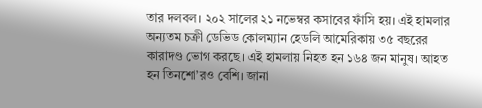তার দলবল। ২০২ সালের ২১ নভেম্বর কসাবের ফাঁসি হয়। এই হামলার অন্যতম চক্রী ডেভিড কোলম্যান হেডলি আমেরিকায় ৩৫ বছরের কারাদণ্ড ভোগ করছে। এই হামলায় নিহত হন ১৬৪ জন মানুষ। আহত হন তিনশো’রও বেশি। জানা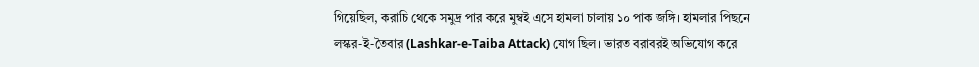গিয়েছিল, করাচি থেকে সমুদ্র পার করে মুম্বই এসে হামলা চালায় ১০ পাক জঙ্গি। হামলার পিছনে লস্কর-ই-তৈবার (Lashkar-e-Taiba Attack) যোগ ছিল। ভারত বরাবরই অভিযোগ করে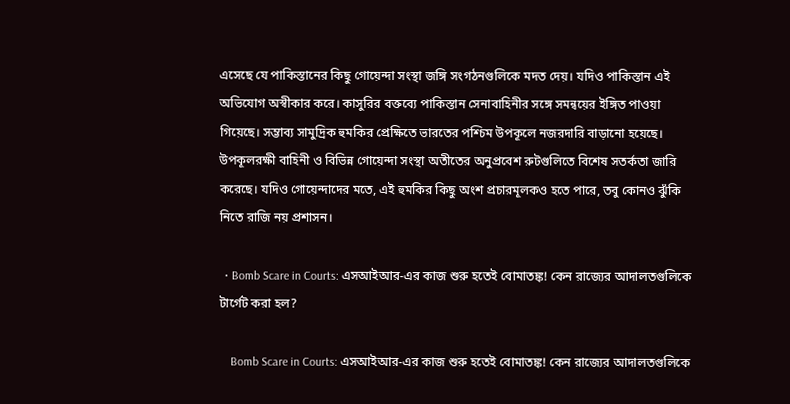এসেছে যে পাকিস্তানের কিছু গোয়েন্দা সংস্থা জঙ্গি সংগঠনগুলিকে মদত দেয়। যদিও পাকিস্তান এই অভিযোগ অস্বীকার করে। কাসুরির বক্তব্যে পাকিস্তান সেনাবাহিনীর সঙ্গে সমন্বয়ের ইঙ্গিত পাওয়া গিয়েছে। সম্ভাব্য সামুদ্রিক হুমকির প্রেক্ষিতে ভারতের পশ্চিম উপকূলে নজরদারি বাড়ানো হয়েছে। উপকূলরক্ষী বাহিনী ও বিভিন্ন গোয়েন্দা সংস্থা অতীতের অনুপ্রবেশ রুটগুলিতে বিশেষ সতর্কতা জারি করেছে। যদিও গোয়েন্দাদের মতে, এই হুমকির কিছু অংশ প্রচারমূলকও হতে পারে, তবু কোনও ঝুঁকি নিতে রাজি নয় প্রশাসন।

  • Bomb Scare in Courts: এসআইআর-এর কাজ শুরু হতেই বোমাতঙ্ক! কেন রাজ্যের আদালতগুলিকে টার্গেট করা হল?

    Bomb Scare in Courts: এসআইআর-এর কাজ শুরু হতেই বোমাতঙ্ক! কেন রাজ্যের আদালতগুলিকে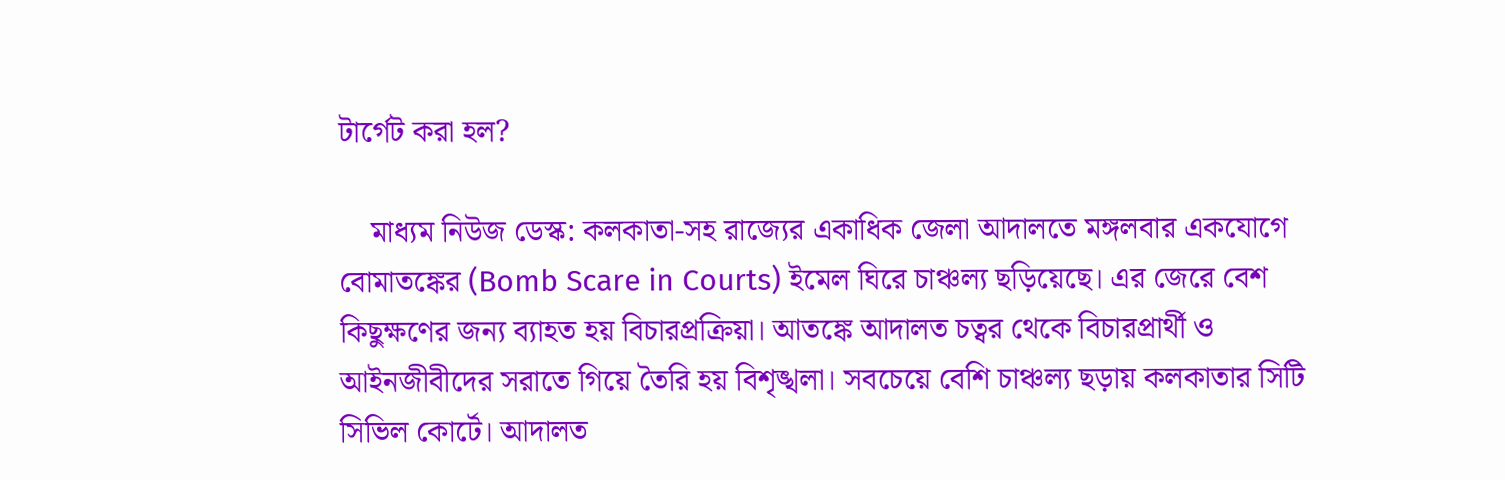টার্গেট করা হল?

    মাধ্যম নিউজ ডেস্ক: কলকাতা-সহ রাজ্যের একাধিক জেলা আদালতে মঙ্গলবার একযোগে বোমাতঙ্কের (Bomb Scare in Courts) ইমেল ঘিরে চাঞ্চল্য ছড়িয়েছে। এর জেরে বেশ কিছুক্ষণের জন্য ব্যাহত হয় বিচারপ্রক্রিয়া। আতঙ্কে আদালত চত্বর থেকে বিচারপ্রার্থী ও আইনজীবীদের সরাতে গিয়ে তৈরি হয় বিশৃঙ্খলা। সবচেয়ে বেশি চাঞ্চল্য ছড়ায় কলকাতার সিটি সিভিল কোর্টে। আদালত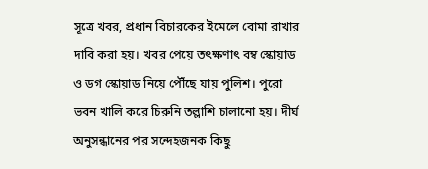সূত্রে খবর, প্রধান বিচারকের ইমেলে বোমা রাখার দাবি করা হয়। খবর পেয়ে তৎক্ষণাৎ বম্ব স্কোয়াড ও ডগ স্কোয়াড নিয়ে পৌঁছে যায় পুলিশ। পুরো ভবন খালি করে চিরুনি তল্লাশি চালানো হয়। দীর্ঘ অনুসন্ধানের পর সন্দেহজনক কিছু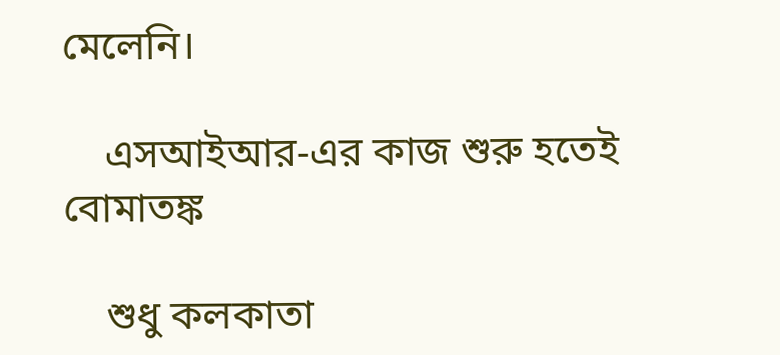মেলেনি।

    এসআইআর-এর কাজ শুরু হতেই বোমাতঙ্ক

    শুধু কলকাতা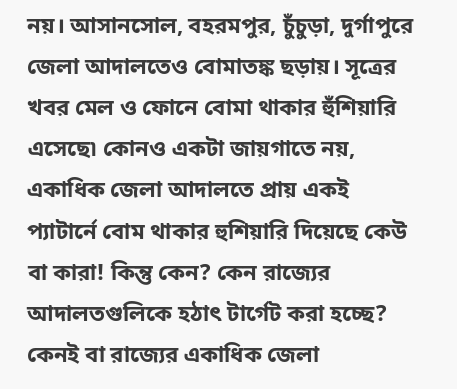নয়। আসানসোল, বহরমপুর, চুঁচুড়া, দুর্গাপুরে জেলা আদালতেও বোমাতঙ্ক ছড়ায়। সূত্রের খবর মেল ও ফোনে বোমা থাকার হুঁশিয়ারি এসেছে৷ কোনও একটা জায়গাতে নয়, একাধিক জেলা আদালতে প্রায় একই প্যাটার্নে বোম থাকার হুশিয়ারি দিয়েছে কেউ বা কারা! কিন্তু কেন? কেন রাজ্যের আদালতগুলিকে হঠাৎ টার্গেট করা হচ্ছে? কেনই বা রাজ্যের একাধিক জেলা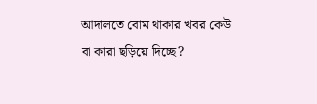আদালতে বোম থাকার খবর কেউ বা কারা ছড়িয়ে দিচ্ছে?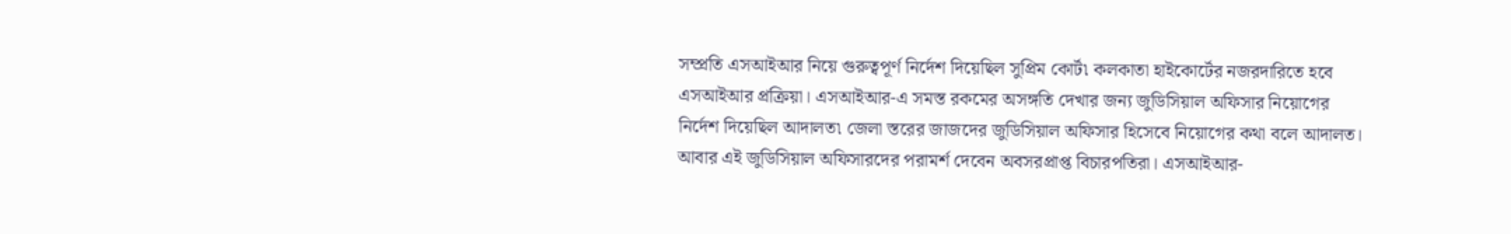সম্প্রতি এসআইআর নিয়ে গুরুত্বপূর্ণ নির্দেশ দিয়েছিল সুপ্রিম কোর্ট৷ কলকাতা হাইকোর্টের নজরদারিতে হবে এসআইআর প্রক্রিয়া। এসআইআর-এ সমস্ত রকমের অসঙ্গতি দেখার জন্য জুডিসিয়াল অফিসার নিয়োগের নির্দেশ দিয়েছিল আদালত৷ জেলা স্তরের জাজদের জুডিসিয়াল অফিসার হিসেবে নিয়োগের কথা বলে আদালত। আবার এই জুডিসিয়াল অফিসারদের পরামর্শ দেবেন অবসরপ্রাপ্ত বিচারপতিরা। এসআইআর-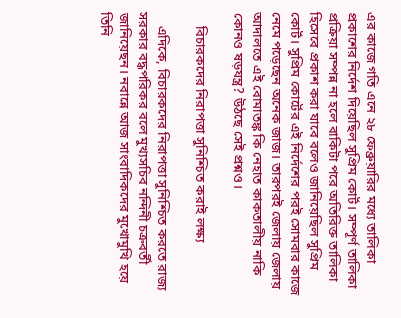এর কাজে গতি এনে ২৮ ফেব্রুয়ারির মধ‍্যে তালিকা প্রকাশের নির্দেশ দিয়েছিল সুপ্রিম কোর্ট। সম্পূর্ণ তালিকা প্রক্রিয়া সম্পন্ন না হলে বাকিটা পরে অতিরিক্ত তালিকা হিসেবে প্রকাশ করা যাবে বলেও জানিয়েছিল সুপ্রিম কোর্ট। সুপ্রিম কোর্টের এই নির্দেশের পরই সোমবার কাজে নেমে পড়েছেন অনেক জাজ। তারপরই জেলায় জেলায় আদালতে এই বোমাতঙ্ক কি নেহাত কাকতালীয় নাকি কোনও ষড়যন্ত্র? উঠছে সেই প্রশ্নও।

    বিচারকদের নিরাপত্তা সুনিশ্চিত করাই লক্ষ্য

    এদিকে, বিচারকদের নিরাপত্তা সুনিশ্চিত করতে রাজ্য সরকার বদ্ধপরিকর বলে মুখ্যসচিব নন্দিনী চক্রবর্তী জানিয়েছন। নবান্নে আজ সাংবাদিকদের মুখোমুখি হয়ে তিনি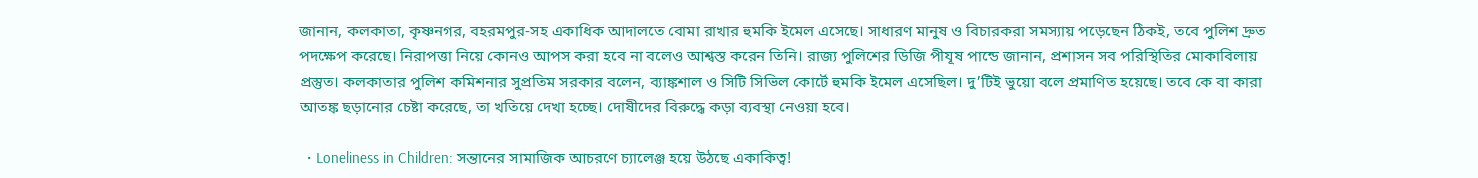জানান, কলকাতা, কৃষ্ণনগর, বহরমপুর-সহ একাধিক আদালতে বোমা রাখার হুমকি ইমেল এসেছে। সাধারণ মানুষ ও বিচারকরা সমস্যায় পড়েছেন ঠিকই, তবে পুলিশ দ্রুত পদক্ষেপ করেছে। নিরাপত্তা নিয়ে কোনও আপস করা হবে না বলেও আশ্বস্ত করেন তিনি। রাজ্য পুলিশের ডিজি পীযূষ পান্ডে জানান, প্রশাসন সব পরিস্থিতির মোকাবিলায় প্রস্তুত। কলকাতার পুলিশ কমিশনার সুপ্রতিম সরকার বলেন, ব্যাঙ্কশাল ও সিটি সিভিল কোর্টে হুমকি ইমেল এসেছিল। দু’টিই ভুয়ো বলে প্রমাণিত হয়েছে। তবে কে বা কারা আতঙ্ক ছড়ানোর চেষ্টা করেছে, তা খতিয়ে দেখা হচ্ছে। দোষীদের বিরুদ্ধে কড়া ব্যবস্থা নেওয়া হবে।

  • Loneliness in Children: সন্তানের সামাজিক আচরণে চ্যালেঞ্জ হয়ে উঠছে একাকিত্ব!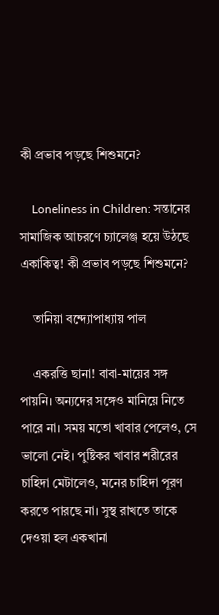কী প্রভাব পড়ছে শিশুমনে?

    Loneliness in Children: সন্তানের সামাজিক আচরণে চ্যালেঞ্জ হয়ে উঠছে একাকিত্ব! কী প্রভাব পড়ছে শিশুমনে?

    তানিয়া বন্দ্যোপাধ্যায় পাল

    একরত্তি ছানা! বাবা-মায়ের সঙ্গ পায়নি। অন্যদের সঙ্গেও মানিয়ে নিতে পারে না। সময় মতো খাবার পেলেও, সে ভালো নেই। পুষ্টিকর খাবার শরীরের চাহিদা মেটালেও, মনের চাহিদা পূরণ করতে পারছে না। সুস্থ রাখতে তাকে দেওয়া হল একখানা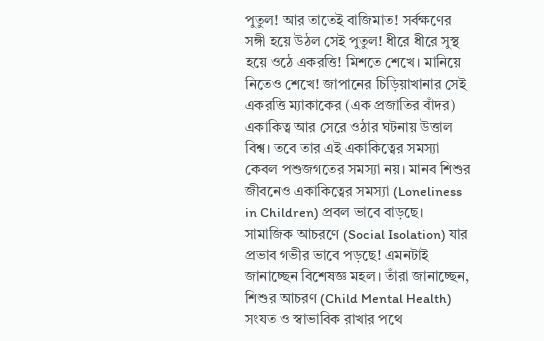পুতুল! আর তাতেই বাজিমাত! সর্বক্ষণের সঙ্গী হয়ে উঠল সেই পুতুল! ধীরে ধীরে সুস্থ হয়ে ওঠে একরত্তি! মিশতে শেখে। মানিয়ে নিতেও শেখে! জাপানের চিড়িয়াখানার সেই একরত্তি ম্যাকাকের (এক প্রজাতির বাঁদর) একাকিত্ব আর সেরে ওঠার ঘটনায় উত্তাল বিশ্ব। তবে তার এই একাকিত্বের সমস্যা কেবল পশুজগতের সমস্যা নয়। মানব শিশুর জীবনেও একাকিত্বের সমস্যা (Loneliness in Children) প্রবল ভাবে বাড়ছে‌।‌ সামাজিক আচরণে (Social Isolation) যার প্রভাব গভীর ভাবে পড়ছে! এমনটাই জানাচ্ছেন বিশেষজ্ঞ মহল। তাঁরা জানাচ্ছেন, শিশুর আচরণ (Child Mental Health) সংযত ও স্বাভাবিক রাখার পথে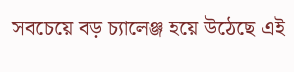সবচেয়ে বড় চ্যালেঞ্জ হয়ে উঠেছে এই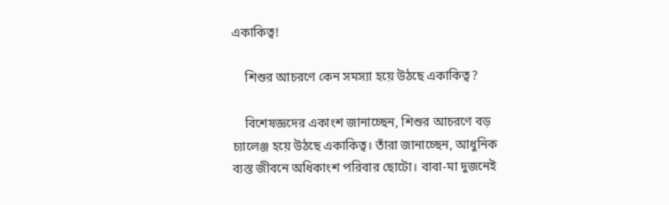একাকিত্ব!

    শিশুর আচরণে কেন সমস্যা হয়ে উঠছে একাকিত্ব?

    বিশেষজ্ঞদের একাংশ জানাচ্ছেন, শিশুর আচরণে বড় চ্যালেঞ্জ হয়ে উঠছে একাকিত্ব। তাঁরা জানাচ্ছেন, আধুনিক ব্যস্ত জীবনে অধিকাংশ পরিবার ছোটো। বাবা-মা দুজনেই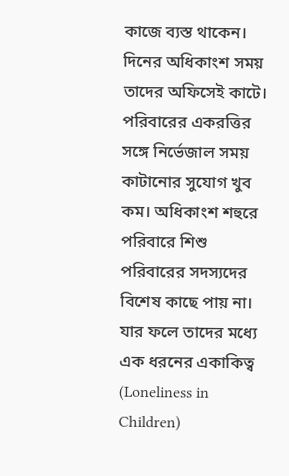কাজে ব্যস্ত থাকেন। দিনের অধিকাংশ সময় তাদের অফিসেই কাটে। পরিবারের একরত্তির সঙ্গে নির্ভেজাল সময় কাটানোর সুযোগ খুব কম। অধিকাংশ শহুরে পরিবারে শিশু পরিবারের সদস্যদের বিশেষ কাছে পায় না। যার ফলে তাদের মধ্যে এক ধরনের একাকিত্ব (Loneliness in Children)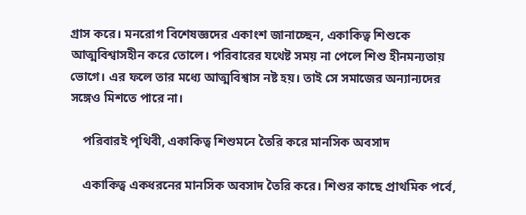গ্রাস করে। মনরোগ বিশেষজ্ঞদের একাংশ জানাচ্ছেন, একাকিত্ব শিশুকে আত্মবিশ্বাসহীন করে তোলে। পরিবারের যথেষ্ট সময় না পেলে শিশু হীনমন্যতায় ভোগে। এর ফলে তার মধ্যে আত্মবিশ্বাস নষ্ট হয়‌। তাই সে সমাজের অন্যান্যদের সঙ্গেও মিশতে পারে না।

    পরিবারই পৃথিবী, একাকিত্ব শিশুমনে তৈরি করে মানসিক অবসাদ

    একাকিত্ব একধরনের মানসিক অবসাদ তৈরি করে। শিশুর কাছে প্রাথমিক পর্বে,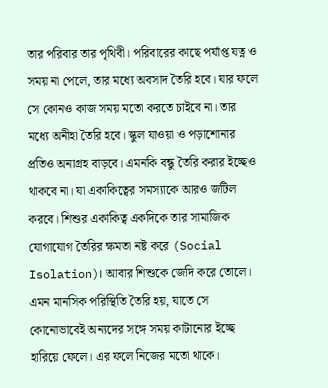তার পরিবার তার পৃথিবী। পরিবারের কাছে পর্যাপ্ত যত্ন ও সময় না পেলে, তার মধ্যে অবসাদ তৈরি হবে। যার ফলে সে কোনও কাজ সময় মতো করতে চাইবে না। তার মধ্যে অনীহা তৈরি হবে। স্কুল যাওয়া ও পড়াশোনার প্রতিও অনাগ্রহ বাড়বে। এমনকি বন্ধু তৈরি করার ইচ্ছেও থাকবে না। যা একাকিত্বের সমস্যাকে আরও জটিল করবে। শিশুর একাকিত্ব একদিকে তার সামাজিক যোগাযোগ তৈরির ক্ষমতা নষ্ট করে (Social Isolation)। আবার শিশুকে জেদি করে তোলে। এমন মানসিক পরিস্থিতি তৈরি হয়, যাতে সে কোনোভাবেই অন্যদের সঙ্গে সময় কাটানোর ইচ্ছে হারিয়ে ফেলে। এর ফলে নিজের মতো থাকে।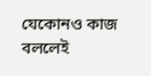যেকোনও কাজ বললেই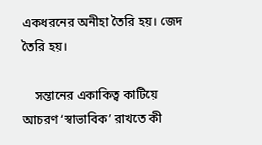একধরনের অনীহা তৈরি হয়‌। জেদ তৈরি হয়।

    সন্তানের একাকিত্ব কাটিয়ে আচরণ ‘স্বাভাবিক’ রাখতে কী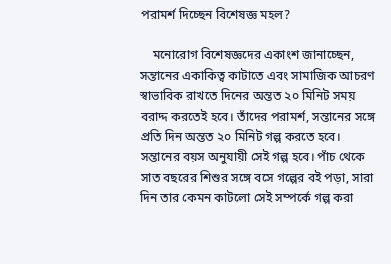পরামর্শ দিচ্ছেন বিশেষজ্ঞ মহল?

    মনোরোগ বিশেষজ্ঞদের একাংশ জানাচ্ছেন, সন্তানের একাকিত্ব কাটাতে এবং সামাজিক আচরণ স্বাভাবিক রাখতে দিনের অন্তত ২০ মিনিট সময় বরাদ্দ করতেই হবে। তাঁদের পরামর্শ, সন্তানের সঙ্গে প্রতি দিন অন্তত ২০ মিনিট গল্প করতে হবে। সন্তানের বয়স অনুযায়ী সেই গল্প হবে। পাঁচ থেকে সাত বছরের শিশুর সঙ্গে বসে গল্পের বই পড়া, সারা দিন তার কেমন কাটলো সেই সম্পর্কে গল্প করা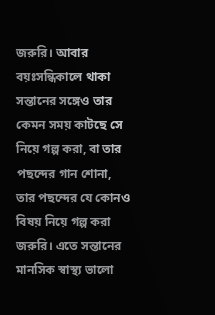জরুরি। আবার বয়ঃসন্ধিকালে থাকা সন্তানের সঙ্গেও তার কেমন সময় কাটছে সে নিয়ে গল্প করা, বা তার পছন্দের গান শোনা, তার পছন্দের যে কোনও বিষয় নিয়ে গল্প করা জরুরি। এতে সন্তানের মানসিক স্বাস্থ্য ভালো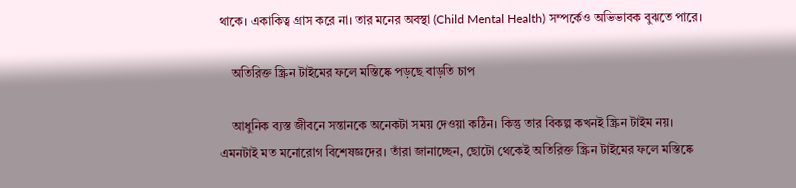থাকে। একাকিত্ব গ্রাস করে না। তার মনের অবস্থা (Child Mental Health) সম্পর্কেও অভিভাবক বুঝতে পারে।

    অতিরিক্ত স্ক্রিন টাইমের ফলে মস্তিষ্কে পড়ছে বাড়তি চাপ

    আধুনিক ব্যস্ত জীবনে সন্তানকে অনেকটা সময় দেওয়া কঠিন। কিন্তু তার বিকল্প কখনই স্ক্রিন টাইম নয়। এমনটাই মত মনোরোগ বিশেষজ্ঞদের। তাঁরা জানাচ্ছেন, ছোটো থেকেই অতিরিক্ত স্ক্রিন টাইমের ফলে মস্তিষ্কে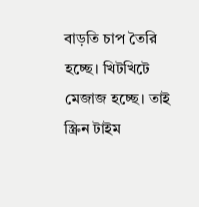বাড়তি চাপ তৈরি হচ্ছে। খিটখিটে মেজাজ হচ্ছে। তাই স্ক্রিন টাইম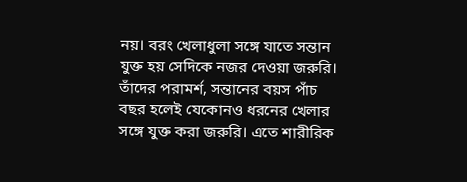নয়। বরং খেলাধুলা সঙ্গে যাতে সন্তান যুক্ত হয় সেদিকে নজর দেওয়া জরুরি। তাঁদের পরামর্শ, সন্তানের বয়স পাঁচ বছর হলেই যেকোনও ধরনের খেলার সঙ্গে যুক্ত করা জরুরি। এতে শারীরিক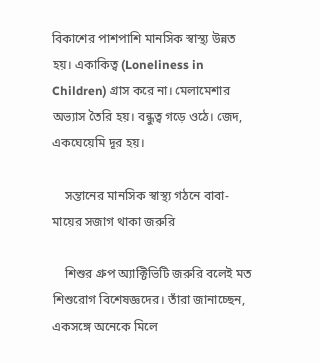বিকাশের পাশপাশি মানসিক স্বাস্থ্য উন্নত হয়। একাকিত্ব (Loneliness in Children) গ্রাস করে না। মেলামেশার অভ্যাস তৈরি হয়। বন্ধুত্ব গড়ে ওঠে। জেদ, একঘেয়েমি দূর হয়।

    সন্তানের মানসিক স্বাস্থ্য গঠনে বাবা-মায়ের সজাগ থাকা জরুরি

    শিশুর গ্রুপ অ্যাক্টিভিটি জরুরি বলেই মত শিশুরোগ বিশেষজ্ঞদের। তাঁরা জানাচ্ছেন, একসঙ্গে অনেকে মিলে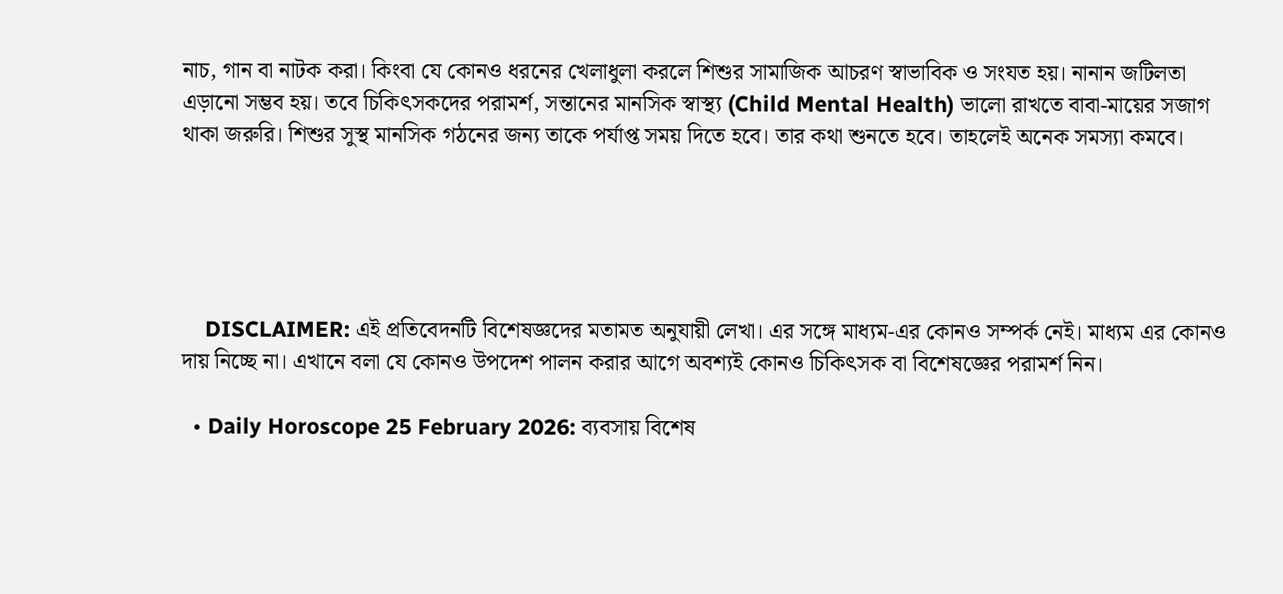নাচ, গান বা নাটক করা। কিংবা যে কোনও ধরনের খেলাধুলা করলে শিশুর সামাজিক আচরণ স্বাভাবিক ও সংযত হয়। নানান জটিলতা এড়ানো সম্ভব হয়। তবে চিকিৎসকদের পরামর্শ, সন্তানের মানসিক স্বাস্থ্য (Child Mental Health) ভালো রাখতে বাবা-মায়ের সজাগ থাকা জরুরি। শিশুর সুস্থ মানসিক গঠনের জন্য তাকে পর্যাপ্ত সময় দিতে হবে। তার কথা শুনতে হবে। তাহলেই অনেক সমস্যা কমবে।





    DISCLAIMER: এই প্রতিবেদনটি বিশেষজ্ঞদের মতামত অনুযায়ী লেখা। এর সঙ্গে মাধ্যম-এর কোনও সম্পর্ক নেই। মাধ্যম এর কোনও দায় নিচ্ছে না। এখানে বলা যে কোনও উপদেশ পালন করার আগে অবশ্যই কোনও চিকিৎসক বা বিশেষজ্ঞের পরামর্শ নিন।

  • Daily Horoscope 25 February 2026: ব্যবসায় বিশেষ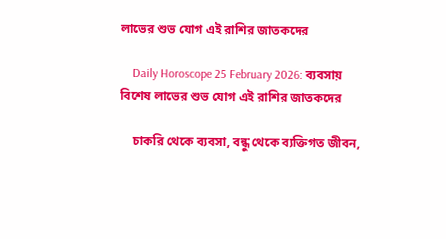লাভের শুভ যোগ এই রাশির জাতকদের

    Daily Horoscope 25 February 2026: ব্যবসায় বিশেষ লাভের শুভ যোগ এই রাশির জাতকদের

    চাকরি থেকে ব্যবসা, বন্ধু থেকে ব্যক্তিগত জীবন,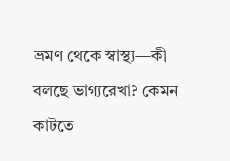ভ্রমণ থেকে স্বাস্থ্য—কী বলছে ভাগ্যরেখা? কেমন কাটতে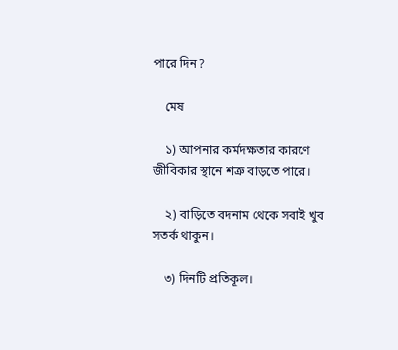পারে দিন?

    মেষ

    ১) আপনার কর্মদক্ষতার কারণে জীবিকার স্থানে শত্রু বাড়তে পারে।

    ২) বাড়িতে বদনাম থেকে সবাই খুব সতর্ক থাকুন।

    ৩) দিনটি প্রতিকূল।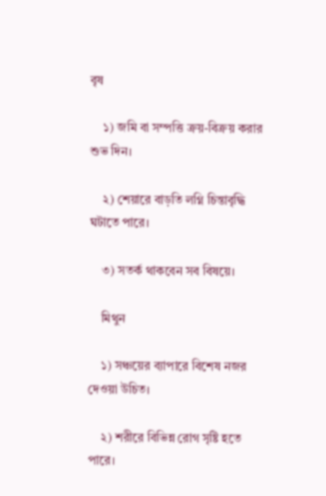বৃষ

    ১) জমি বা সম্পত্তি ক্রয়-বিক্রয় করার শুভ দিন।

    ২) শেয়ারে বাড়তি লগ্নি চিন্তাবৃদ্ধি ঘটাতে পারে।

    ৩) সতর্ক থাকবেন সব বিষয়ে।

    মিথুন

    ১) সঞ্চয়ের ব্যাপারে বিশেষ নজর দেওয়া উচিত।

    ২) শরীরে বিভিন্ন রোগ সৃষ্টি হতে পারে।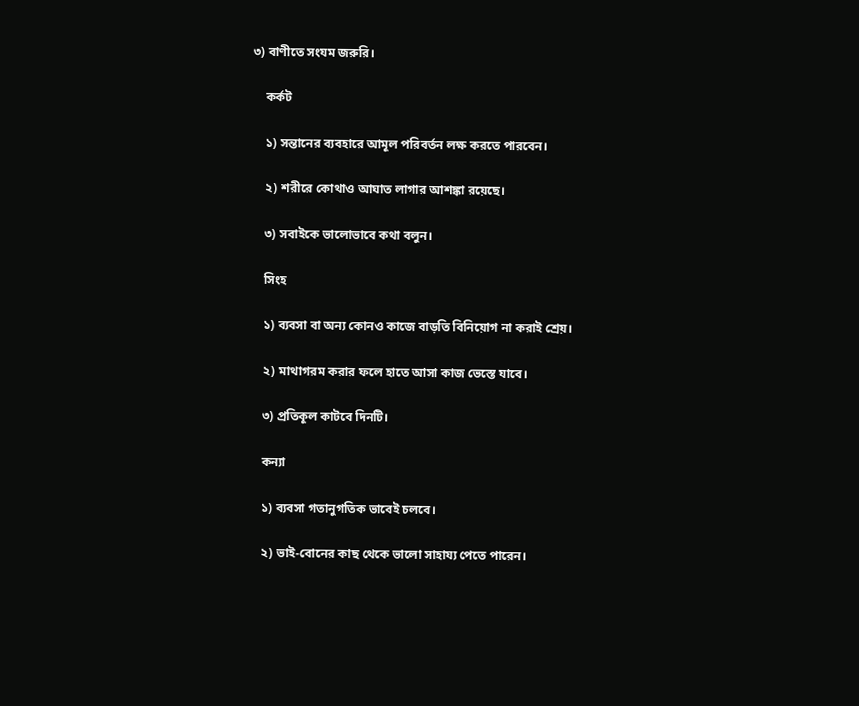৩) বাণীতে সংযম জরুরি।

    কর্কট

    ১) সন্তানের ব্যবহারে আমূল পরিবর্তন লক্ষ করতে পারবেন।

    ২) শরীরে কোথাও আঘাত লাগার আশঙ্কা রয়েছে।

    ৩) সবাইকে ভালোভাবে কথা বলুন।

    সিংহ

    ১) ব্যবসা বা অন্য কোনও কাজে বাড়তি বিনিয়োগ না করাই শ্রেয়।

    ২) মাথাগরম করার ফলে হাতে আসা কাজ ভেস্তে যাবে।

    ৩) প্রতিকূল কাটবে দিনটি।

    কন্যা

    ১) ব্যবসা গতানুগতিক ভাবেই চলবে।

    ২) ভাই-বোনের কাছ থেকে ভালো সাহায্য পেতে পারেন।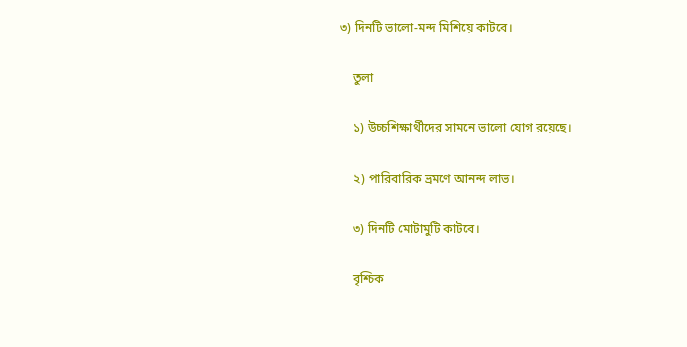৩) দিনটি ভালো-মন্দ মিশিয়ে কাটবে।

    তুলা

    ১) উচ্চশিক্ষার্থীদের সামনে ভালো যোগ রয়েছে।

    ২) পারিবারিক ভ্রমণে আনন্দ লাভ।

    ৩) দিনটি মোটামুটি কাটবে।

    বৃশ্চিক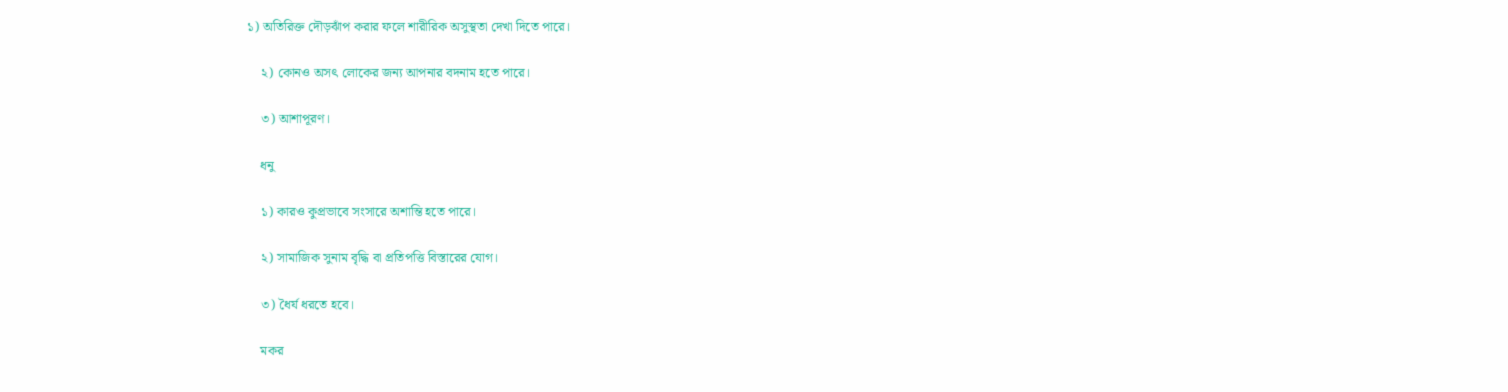১) অতিরিক্ত দৌড়ঝাঁপ করার ফলে শারীরিক অসুস্থতা দেখা দিতে পারে।

    ২) কোনও অসৎ লোকের জন্য আপনার বদনাম হতে পারে।

    ৩) আশাপূরণ।

    ধনু

    ১) কারও কুপ্রভাবে সংসারে অশান্তি হতে পারে।

    ২) সামাজিক সুনাম বৃদ্ধি বা প্রতিপত্তি বিস্তারের যোগ।

    ৩) ধৈর্য ধরতে হবে।

    মকর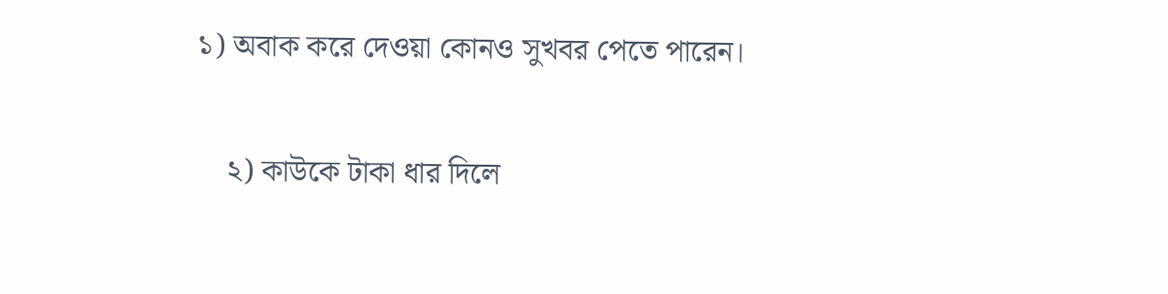১) অবাক করে দেওয়া কোনও সুখবর পেতে পারেন।

    ২) কাউকে টাকা ধার দিলে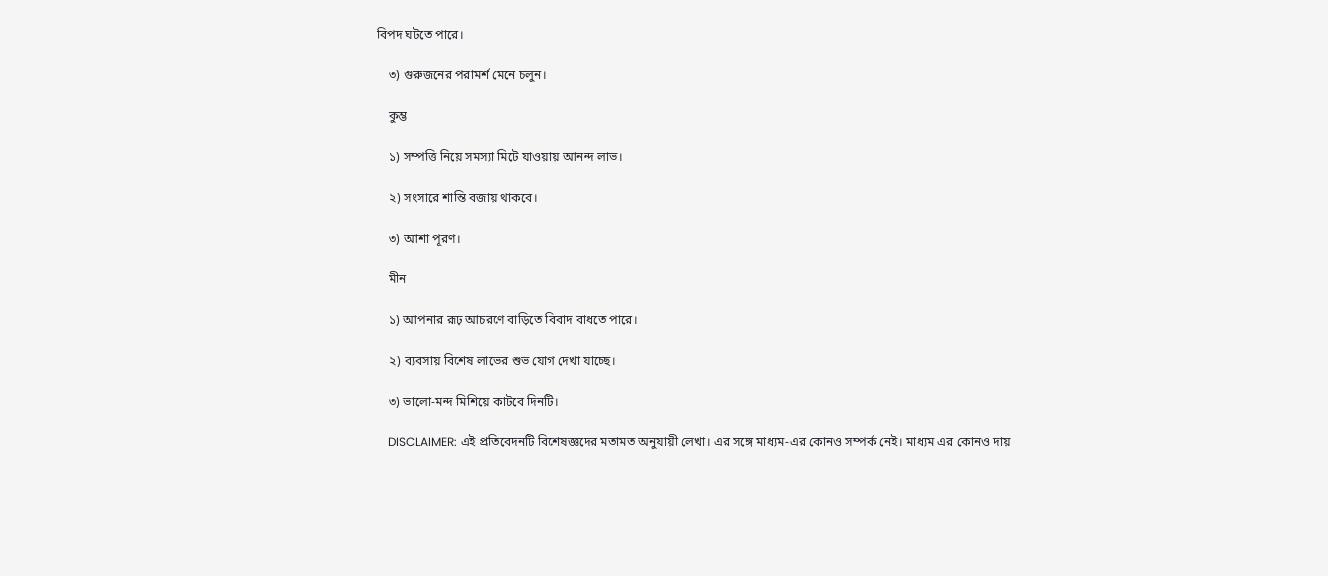বিপদ ঘটতে পারে।

    ৩) গুরুজনের পরামর্শ মেনে চলুন।

    কুম্ভ

    ১) সম্পত্তি নিয়ে সমস্যা মিটে যাওয়ায় আনন্দ লাভ।

    ২) সংসারে শান্তি বজায় থাকবে।

    ৩) আশা পূরণ।

    মীন

    ১) আপনার রূঢ় আচরণে বাড়িতে বিবাদ বাধতে পারে।

    ২) ব্যবসায় বিশেষ লাভের শুভ যোগ দেখা যাচ্ছে।

    ৩) ভালো-মন্দ মিশিয়ে কাটবে দিনটি।

    DISCLAIMER: এই প্রতিবেদনটি বিশেষজ্ঞদের মতামত অনুযায়ী লেখা। এর সঙ্গে মাধ্যম-এর কোনও সম্পর্ক নেই। মাধ্যম এর কোনও দায়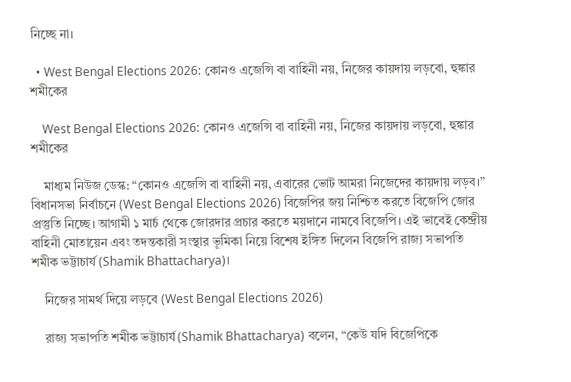নিচ্ছে না।

  • West Bengal Elections 2026: কোনও এজেন্সি বা বাহিনী নয়, নিজের কায়দায় লড়বো, হুঙ্কার শমীকের

    West Bengal Elections 2026: কোনও এজেন্সি বা বাহিনী নয়, নিজের কায়দায় লড়বো, হুঙ্কার শমীকের

    মাধ্যম নিউজ ডেস্ক: “কোনও এজেন্সি বা বাহিনী নয়, এবারের ভোট আমরা নিজেদের কায়দায় লড়ব।” বিধানসভা নির্বাচনে (West Bengal Elections 2026) বিজেপির জয় নিশ্চিত করতে বিজেপি জোর প্রস্তুতি নিচ্ছে। আগামী ১ মার্চ থেকে জোরদার প্রচার করতে ময়দানে নামবে বিজেপি। এই ভাবেই কেন্দ্রীয় বাহিনী মোতায়েন এবং তদন্তকারী সংস্থার ভূমিকা নিয়ে বিশেষ ইঙ্গিত দিলেন বিজেপি রাজ্য সভাপতি শমীক ভট্টাচার্য (Shamik Bhattacharya)।

    নিজের সামর্থ দিয়ে লড়বে (West Bengal Elections 2026)

    রাজ্য সভাপতি শমীক ভট্টাচার্য (Shamik Bhattacharya) বলেন, “কেউ যদি বিজেপিকে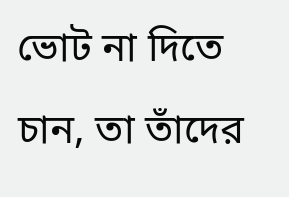ভোট না দিতে চান, তা তাঁদের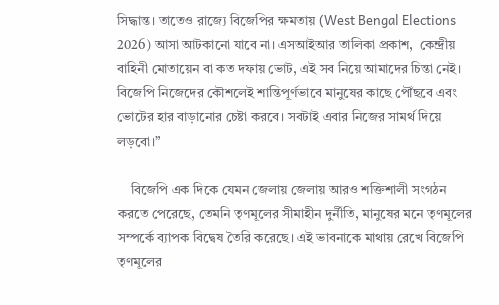সিদ্ধান্ত। তাতেও রাজ্যে বিজেপির ক্ষমতায় (West Bengal Elections 2026) আসা আটকানো যাবে না। এসআইআর তালিকা প্রকাশ,  কেন্দ্রীয় বাহিনী মোতায়েন বা কত দফায় ভোট, এই সব নিয়ে আমাদের চিন্তা নেই। বিজেপি নিজেদের কৌশলেই শান্তিপূর্ণভাবে মানুষের কাছে পৌঁছবে এবং ভোটের হার বাড়ানোর চেষ্টা করবে। সবটাই এবার নিজের সামর্থ দিয়ে লড়বো।”

    বিজেপি এক দিকে যেমন জেলায় জেলায় আরও শক্তিশালী সংগঠন করতে পেরেছে, তেমনি তৃণমূলের সীমাহীন দুর্নীতি, মানুষের মনে তৃণমূলের সম্পর্কে ব্যাপক বিদ্বেষ তৈরি করেছে। এই ভাবনাকে মাথায় রেখে বিজেপি তৃণমূলের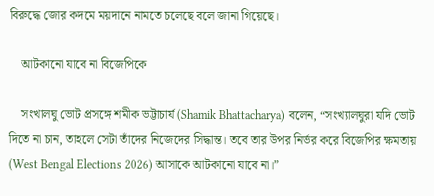বিরুদ্ধে জোর কদমে ময়দানে নামতে চলেছে বলে জানা গিয়েছে।

    আটকানো যাবে না বিজেপিকে

    সংখালঘু ভোট প্রসঙ্গে শমীক ভট্টাচার্য (Shamik Bhattacharya) বলেন, “সংখ্যালঘুরা যদি ভোট দিতে না চান, তাহলে সেটা তাঁদের নিজেদের সিদ্ধান্ত। তবে তার উপর নির্ভর করে বিজেপির ক্ষমতায় (West Bengal Elections 2026) আসাকে আটকানো যাবে না।”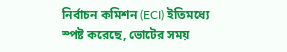নির্বাচন কমিশন (ECI) ইতিমধ্যে স্পষ্ট করেছে, ভোটের সময়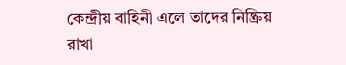কেন্দ্রীয় বাহিনী এলে তাদের নিষ্ক্রিয় রাখা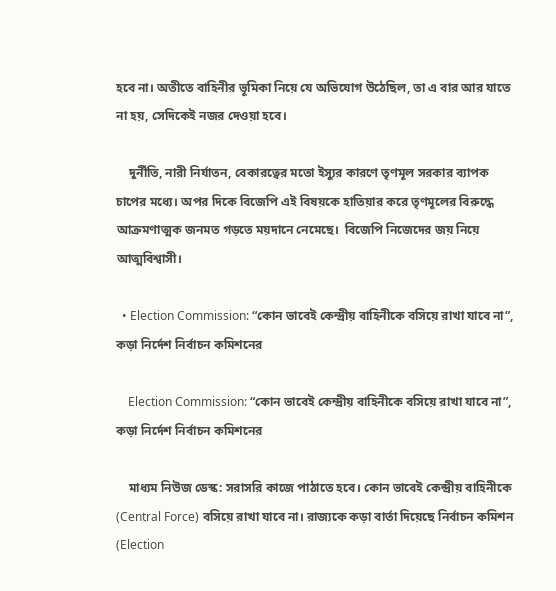হবে না। অতীতে বাহিনীর ভূমিকা নিয়ে যে অভিযোগ উঠেছিল, তা এ বার আর যাতে না হয়, সেদিকেই নজর দেওয়া হবে।

    দুর্নীতি, নারী নির্যাতন, বেকারত্বের মতো ইস্যুর কারণে তৃণমূল সরকার ব্যাপক চাপের মধ্যে। অপর দিকে বিজেপি এই বিষয়কে হাতিয়ার করে তৃণমূলের বিরুদ্ধে আক্রমণাত্মক জনমত গড়তে ময়দানে নেমেছে।  বিজেপি নিজেদের জয় নিয়ে আত্মবিশ্বাসী।

  • Election Commission: “কোন ভাবেই কেন্দ্রীয় বাহিনীকে বসিয়ে রাখা যাবে না”, কড়া নির্দেশ নির্বাচন কমিশনের

    Election Commission: “কোন ভাবেই কেন্দ্রীয় বাহিনীকে বসিয়ে রাখা যাবে না”, কড়া নির্দেশ নির্বাচন কমিশনের

    মাধ্যম নিউজ ডেস্ক: সরাসরি কাজে পাঠাতে হবে। কোন ভাবেই কেন্দ্রীয় বাহিনীকে (Central Force) বসিয়ে রাখা যাবে না। রাজ্যকে কড়া বার্তা দিয়েছে নির্বাচন কমিশন (Election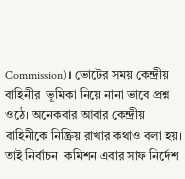Commission)। ভোটের সময় কেন্দ্রীয় বাহিনীর  ভূমিকা নিয়ে নানা ভাবে প্রশ্ন ওঠে। অনেকবার আবার কেন্দ্রীয় বাহিনীকে নিষ্ক্রিয় রাখার কথাও বলা হয়। তাই নির্বাচন  কমিশন এবার সাফ নির্দেশ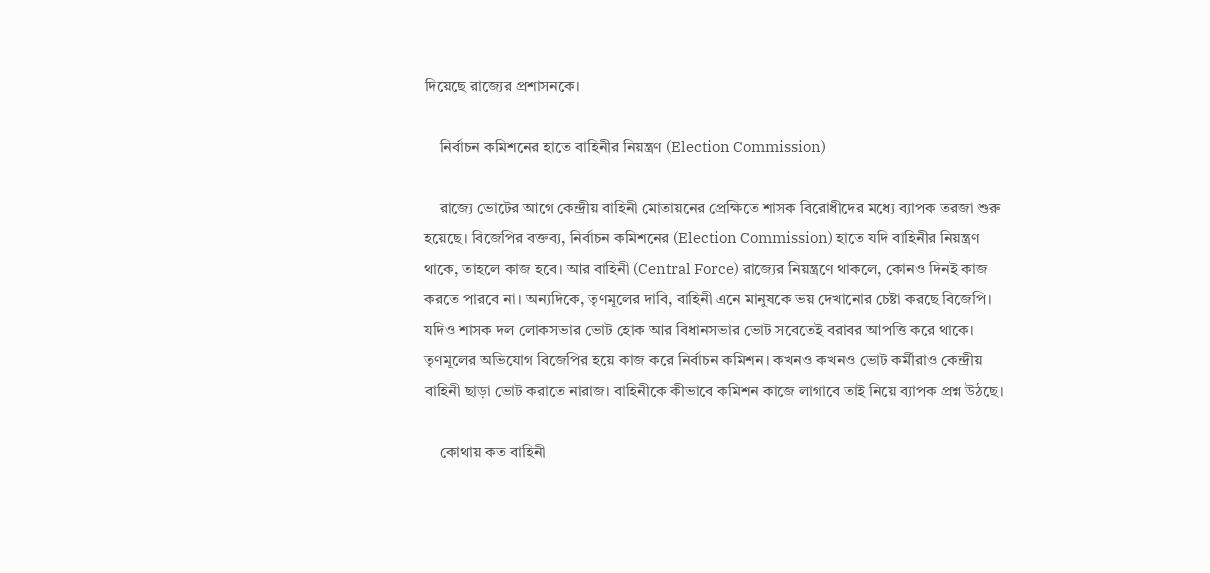দিয়েছে রাজ্যের প্রশাসনকে।

    নির্বাচন কমিশনের হাতে বাহিনীর নিয়ন্ত্রণ (Election Commission)

    রাজ্যে ভোটের আগে কেন্দ্রীয় বাহিনী মোতায়নের প্রেক্ষিতে শাসক বিরোধীদের মধ্যে ব্যাপক তরজা শুরু হয়েছে। বিজেপির বক্তব্য, নির্বাচন কমিশনের (Election Commission) হাতে যদি বাহিনীর নিয়ন্ত্রণ থাকে, তাহলে কাজ হবে। আর বাহিনী (Central Force) রাজ্যের নিয়ন্ত্রণে থাকলে, কোনও দিনই কাজ করতে পারবে না। অন্যদিকে, তৃণমূলের দাবি, বাহিনী এনে মানুষকে ভয় দেখানোর চেষ্টা করছে বিজেপি। যদিও শাসক দল লোকসভার ভোট হোক আর বিধানসভার ভোট সবেতেই বরাবর আপত্তি করে থাকে। তৃণমূলের অভিযোগ বিজেপির হয়ে কাজ করে নির্বাচন কমিশন। কখনও কখনও ভোট কর্মীরাও কেন্দ্রীয় বাহিনী ছাড়া ভোট করাতে নারাজ। বাহিনীকে কীভাবে কমিশন কাজে লাগাবে তাই নিয়ে ব্যাপক প্রশ্ন উঠছে।

    কোথায় কত বাহিনী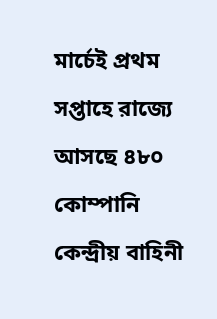মার্চেই প্রথম সপ্তাহে রাজ্যে আসছে ৪৮০ কোম্পানি কেন্দ্রীয় বাহিনী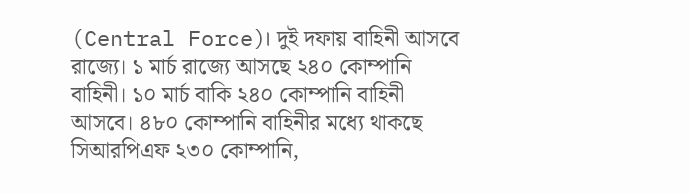(Central Force)। দুই দফায় বাহিনী আসবে রাজ্যে। ১ মার্চ রাজ্যে আসছে ২৪০ কোম্পানি বাহিনী। ১০ মার্চ বাকি ২৪০ কোম্পানি বাহিনী আসবে। ৪৮০ কোম্পানি বাহিনীর মধ্যে থাকছে সিআরপিএফ ২৩০ কোম্পানি,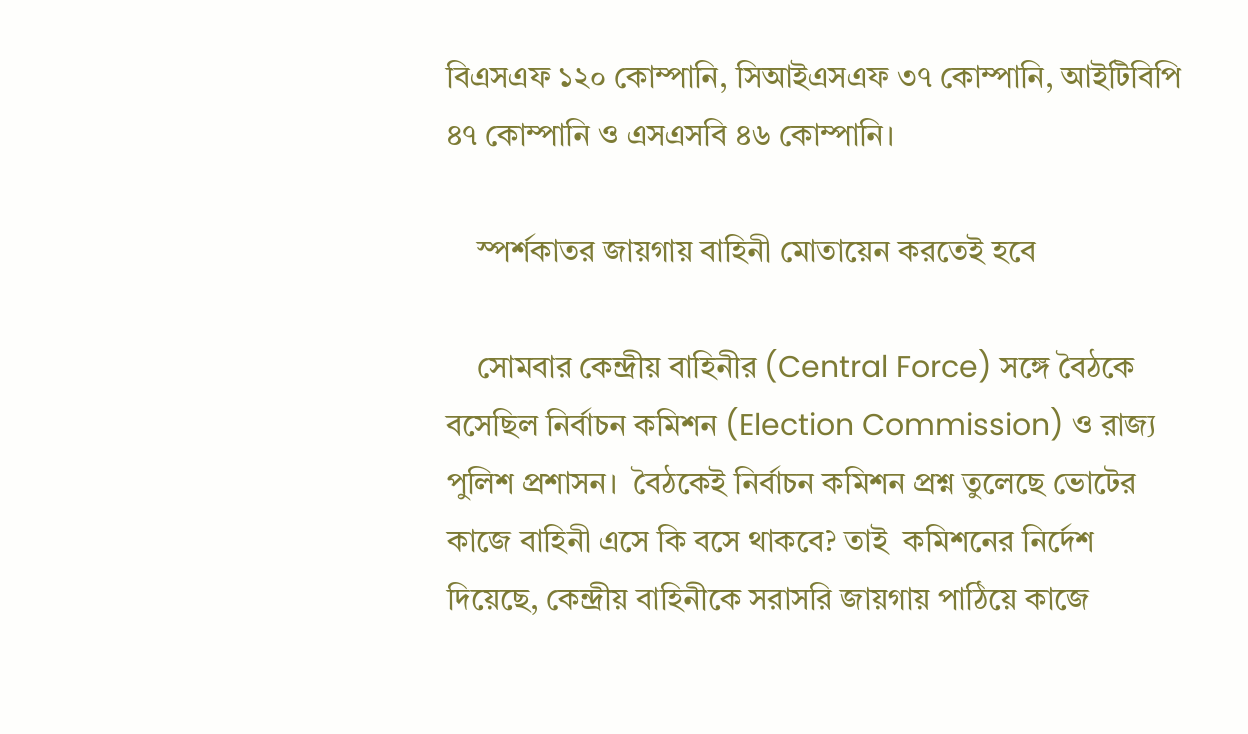বিএসএফ ১২০ কোম্পানি, সিআইএসএফ ৩৭ কোম্পানি, আইটিবিপি ৪৭ কোম্পানি ও এসএসবি ৪৬ কোম্পানি।

    স্পর্শকাতর জায়গায় বাহিনী মোতায়েন করতেই হবে

    সোমবার কেন্দ্রীয় বাহিনীর (Central Force) সঙ্গে বৈঠকে বসেছিল নির্বাচন কমিশন (Election Commission) ও রাজ্য পুলিশ প্রশাসন।  বৈঠকেই নির্বাচন কমিশন প্রশ্ন তুলেছে ভোটের কাজে বাহিনী এসে কি বসে থাকবে? তাই  কমিশনের নির্দেশ দিয়েছে, কেন্দ্রীয় বাহিনীকে সরাসরি জায়গায় পাঠিয়ে কাজে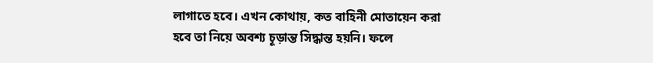লাগাতে হবে। এখন কোথায়, কত বাহিনী মোতায়েন করা হবে তা নিয়ে অবশ্য চূড়ান্ত সিদ্ধান্ত হয়নি। ফলে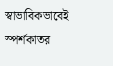স্বাভাবিকভাবেই স্পর্শকাতর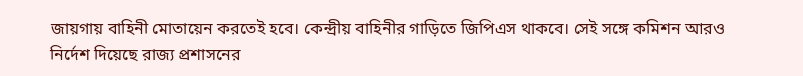জায়গায় বাহিনী মোতায়েন করতেই হবে। কেন্দ্রীয় বাহিনীর গাড়িতে জিপিএস থাকবে। সেই সঙ্গে কমিশন আরও নির্দেশ দিয়েছে রাজ্য প্রশাসনের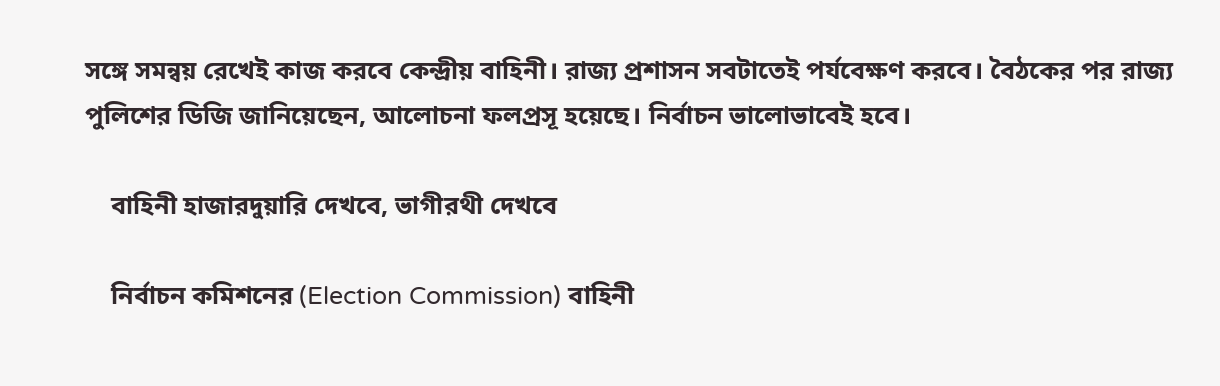সঙ্গে সমন্বয় রেখেই কাজ করবে কেন্দ্রীয় বাহিনী। রাজ্য প্রশাসন সবটাতেই পর্যবেক্ষণ করবে। বৈঠকের পর রাজ্য পুলিশের ডিজি জানিয়েছেন, আলোচনা ফলপ্রসূ হয়েছে। নির্বাচন ভালোভাবেই হবে।

    বাহিনী হাজারদুয়ারি দেখবে, ভাগীরথী দেখবে

    নির্বাচন কমিশনের (Election Commission) বাহিনী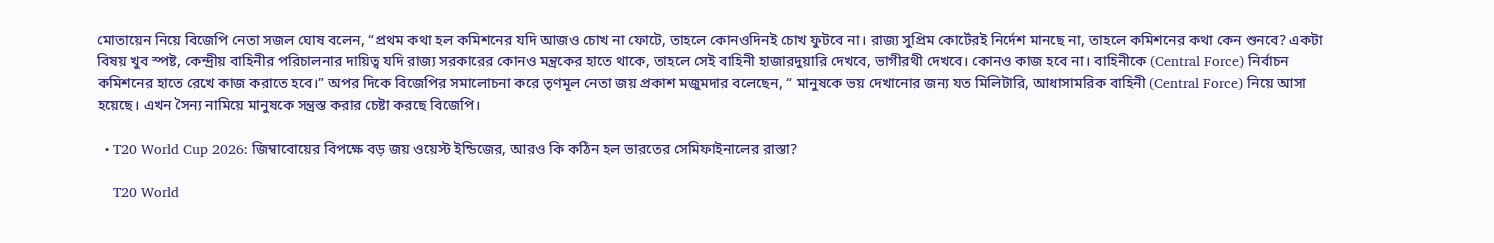মোতায়েন নিয়ে বিজেপি নেতা সজল ঘোষ বলেন, “প্রথম কথা হল কমিশনের যদি আজও চোখ না ফোটে, তাহলে কোনওদিনই চোখ ফুটবে না। রাজ্য সুপ্রিম কোর্টেরই নির্দেশ মানছে না, তাহলে কমিশনের কথা কেন শুনবে? একটা বিষয় খুব স্পষ্ট, কেন্দ্রীয় বাহিনীর পরিচালনার দায়িত্ব যদি রাজ্য সরকারের কোনও মন্ত্রকের হাতে থাকে, তাহলে সেই বাহিনী হাজারদুয়ারি দেখবে, ভাগীরথী দেখবে। কোনও কাজ হবে না। বাহিনীকে (Central Force) নির্বাচন কমিশনের হাতে রেখে কাজ করাতে হবে।” অপর দিকে বিজেপির সমালোচনা করে তৃণমূল নেতা জয় প্রকাশ মজুমদার বলেছেন, “ মানুষকে ভয় দেখানোর জন্য যত মিলিটারি, আধাসামরিক বাহিনী (Central Force) নিয়ে আসা হয়েছে। এখন সৈন্য নামিয়ে মানুষকে সন্ত্রস্ত করার চেষ্টা করছে বিজেপি।

  • T20 World Cup 2026: জিম্বাবোয়ের বিপক্ষে বড় জয় ওয়েস্ট ইন্ডিজের, আরও কি কঠিন হল ভারতের সেমিফাইনালের রাস্তা?

    T20 World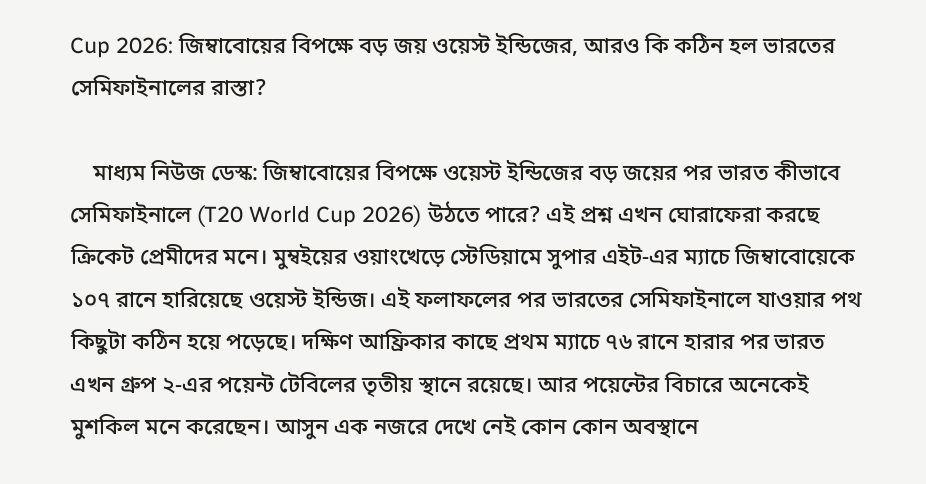Cup 2026: জিম্বাবোয়ের বিপক্ষে বড় জয় ওয়েস্ট ইন্ডিজের, আরও কি কঠিন হল ভারতের সেমিফাইনালের রাস্তা?

    মাধ্যম নিউজ ডেস্ক: জিম্বাবোয়ের বিপক্ষে ওয়েস্ট ইন্ডিজের বড় জয়ের পর ভারত কীভাবে সেমিফাইনালে (T20 World Cup 2026) উঠতে পারে? এই প্রশ্ন এখন ঘোরাফেরা করছে ক্রিকেট প্রেমীদের মনে। মুম্বইয়ের ওয়াংখেড়ে স্টেডিয়ামে সুপার এইট-এর ম্যাচে জিম্বাবোয়েকে ১০৭ রানে হারিয়েছে ওয়েস্ট ইন্ডিজ। এই ফলাফলের পর ভারতের সেমিফাইনালে যাওয়ার পথ কিছুটা কঠিন হয়ে পড়েছে। দক্ষিণ আফ্রিকার কাছে প্রথম ম্যাচে ৭৬ রানে হারার পর ভারত এখন গ্রুপ ২-এর পয়েন্ট টেবিলের তৃতীয় স্থানে রয়েছে। আর পয়েন্টের বিচারে অনেকেই মুশকিল মনে করেছেন। আসুন এক নজরে দেখে নেই কোন কোন অবস্থানে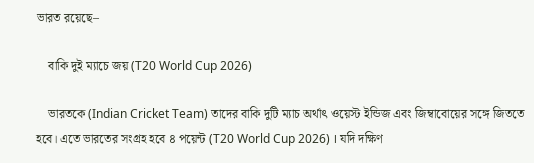ভারত রয়েছে–

    বাকি দুই ম্যাচে জয় (T20 World Cup 2026)

    ভারতকে (Indian Cricket Team) তাদের বাকি দুটি ম্যাচ অর্থাৎ ওয়েস্ট ইন্ডিজ এবং জিম্বাবোয়ের সঙ্গে জিততে হবে। এতে ভারতের সংগ্রহ হবে ৪ পয়েন্ট (T20 World Cup 2026) । যদি দক্ষিণ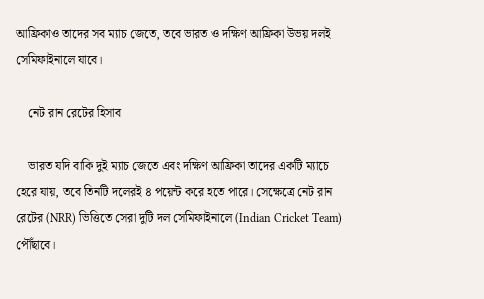আফ্রিকাও তাদের সব ম্যাচ জেতে, তবে ভারত ও দক্ষিণ আফ্রিকা উভয় দলই সেমিফাইনালে যাবে।

    নেট রান রেটের হিসাব

    ভারত যদি বাকি দুই ম্যাচ জেতে এবং দক্ষিণ আফ্রিকা তাদের একটি ম্যাচে হেরে যায়, তবে তিনটি দলেরই ৪ পয়েন্ট করে হতে পারে। সেক্ষেত্রে নেট রান রেটের (NRR) ভিত্তিতে সেরা দুটি দল সেমিফাইনালে (Indian Cricket Team) পৌঁছাবে।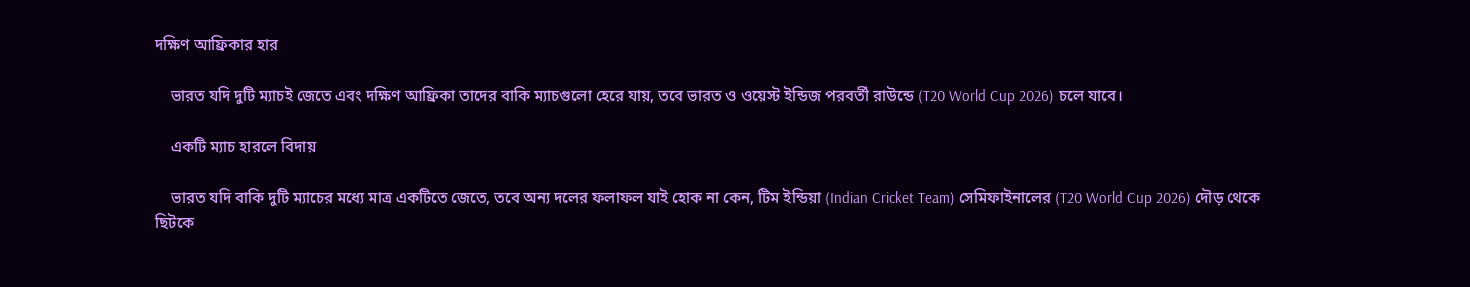দক্ষিণ আফ্রিকার হার

    ভারত যদি দুটি ম্যাচই জেতে এবং দক্ষিণ আফ্রিকা তাদের বাকি ম্যাচগুলো হেরে যায়, তবে ভারত ও ওয়েস্ট ইন্ডিজ পরবর্তী রাউন্ডে (T20 World Cup 2026) চলে যাবে।

    একটি ম্যাচ হারলে বিদায়

    ভারত যদি বাকি দুটি ম্যাচের মধ্যে মাত্র একটিতে জেতে, তবে অন্য দলের ফলাফল যাই হোক না কেন, টিম ইন্ডিয়া (Indian Cricket Team) সেমিফাইনালের (T20 World Cup 2026) দৌড় থেকে ছিটকে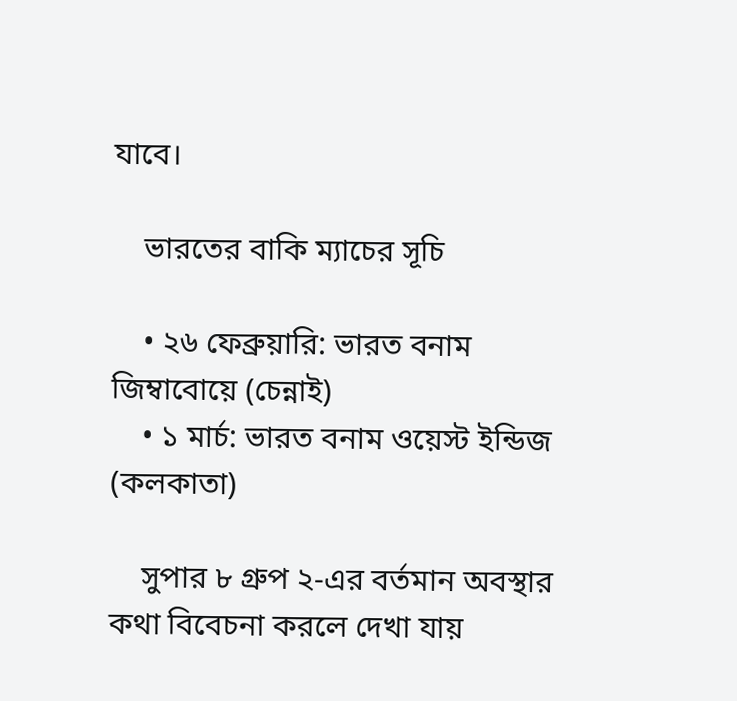যাবে।

    ভারতের বাকি ম্যাচের সূচি

    • ২৬ ফেব্রুয়ারি: ভারত বনাম জিম্বাবোয়ে (চেন্নাই)
    • ১ মার্চ: ভারত বনাম ওয়েস্ট ইন্ডিজ (কলকাতা)

    সুপার ৮ গ্রুপ ২-এর বর্তমান অবস্থার কথা বিবেচনা করলে দেখা যায়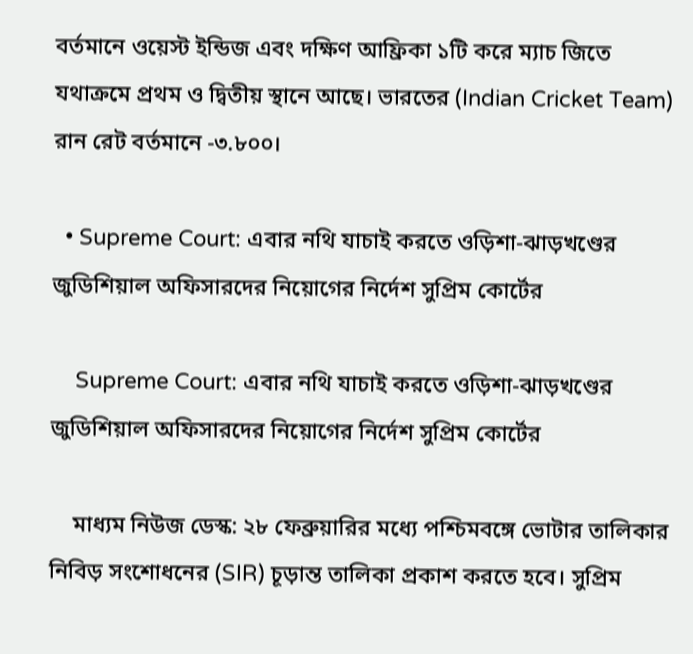বর্তমানে ওয়েস্ট ইন্ডিজ এবং দক্ষিণ আফ্রিকা ১টি করে ম্যাচ জিতে যথাক্রমে প্রথম ও দ্বিতীয় স্থানে আছে। ভারতের (Indian Cricket Team) রান রেট বর্তমানে -৩.৮০০।

  • Supreme Court: এবার নথি যাচাই করতে ওড়িশা-ঝাড়খণ্ডের জুডিশিয়াল অফিসারদের নিয়োগের নির্দেশ সুপ্রিম কোর্টের

    Supreme Court: এবার নথি যাচাই করতে ওড়িশা-ঝাড়খণ্ডের জুডিশিয়াল অফিসারদের নিয়োগের নির্দেশ সুপ্রিম কোর্টের

    মাধ্যম নিউজ ডেস্ক: ২৮ ফেব্রুয়ারির মধ্যে পশ্চিমবঙ্গে ভোটার তালিকার নিবিড় সংশোধনের (SIR) চূড়ান্ত তালিকা প্রকাশ করতে হবে। সুপ্রিম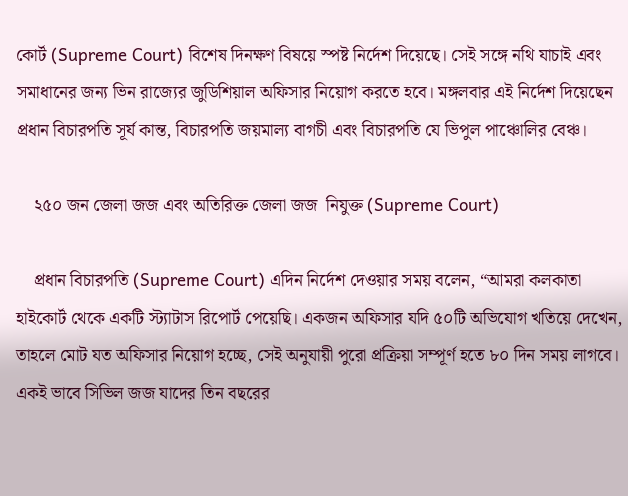কোর্ট (Supreme Court) বিশেষ দিনক্ষণ বিষয়ে স্পষ্ট নির্দেশ দিয়েছে। সেই সঙ্গে নথি যাচাই এবং সমাধানের জন্য ভিন রাজ্যের জুডিশিয়াল অফিসার নিয়োগ করতে হবে। মঙ্গলবার এই নির্দেশ দিয়েছেন প্রধান বিচারপতি সূর্য কান্ত, বিচারপতি জয়মাল্য বাগচী এবং বিচারপতি যে ভিপুল পাঞ্চোলির বেঞ্চ।

    ২৫০ জন জেলা জজ এবং অতিরিক্ত জেলা জজ  নিযুক্ত (Supreme Court)

    প্রধান বিচারপতি (Supreme Court) এদিন নির্দেশ দেওয়ার সময় বলেন, “আমরা কলকাতা হাইকোর্ট থেকে একটি স্ট্যাটাস রিপোর্ট পেয়েছি। একজন অফিসার যদি ৫০টি অভিযোগ খতিয়ে দেখেন, তাহলে মোট যত অফিসার নিয়োগ হচ্ছে, সেই অনুযায়ী পুরো প্রক্রিয়া সম্পূর্ণ হতে ৮০ দিন সময় লাগবে। একই ভাবে সিভিল জজ যাদের তিন বছরের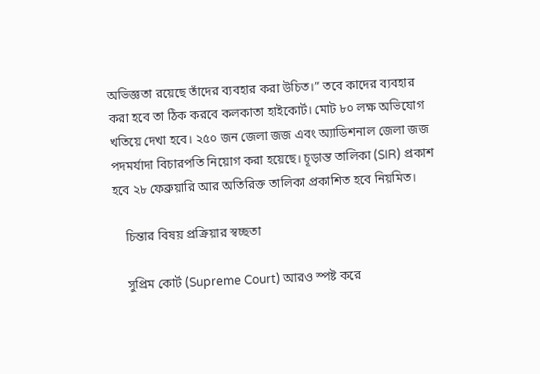অভিজ্ঞতা রয়েছে তাঁদের ব্যবহার করা উচিত।” তবে কাদের ব্যবহার করা হবে তা ঠিক করবে কলকাতা হাইকোর্ট। মোট ৮০ লক্ষ অভিযোগ খতিয়ে দেখা হবে। ২৫০ জন জেলা জজ এবং অ্যাডিশনাল জেলা জজ পদমর্যাদা বিচারপতি নিয়োগ করা হয়েছে। চূড়ান্ত তালিকা (SIR) প্রকাশ হবে ২৮ ফেব্রুয়ারি আর অতিরিক্ত তালিকা প্রকাশিত হবে নিয়মিত।

    চিন্তার বিষয় প্রক্রিয়ার স্বচ্ছতা

    সুপ্রিম কোর্ট (Supreme Court) আরও স্পষ্ট করে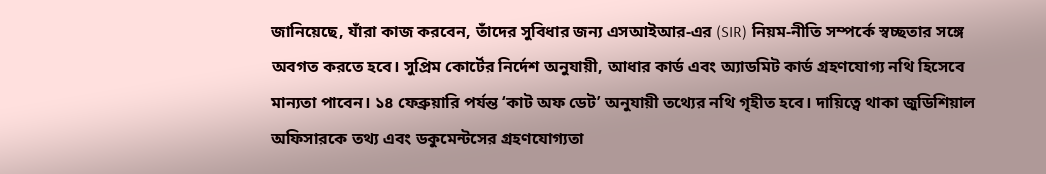জানিয়েছে, যাঁরা কাজ করবেন, তাঁদের সুবিধার জন্য এসআইআর-এর (SIR) নিয়ম-নীতি সম্পর্কে স্বচ্ছতার সঙ্গে অবগত করতে হবে। সুপ্রিম কোর্টের নির্দেশ অনুযায়ী, আধার কার্ড এবং অ্যাডমিট কার্ড গ্রহণযোগ্য নথি হিসেবে মান্যতা পাবেন। ১৪ ফেব্রুয়ারি পর্যন্ত ‘কাট অফ ডেট’ অনুযায়ী তথ্যের নথি গৃহীত হবে। দায়িত্বে থাকা জুডিশিয়াল অফিসারকে তথ্য এবং ডকুমেন্টসের গ্রহণযোগ্যতা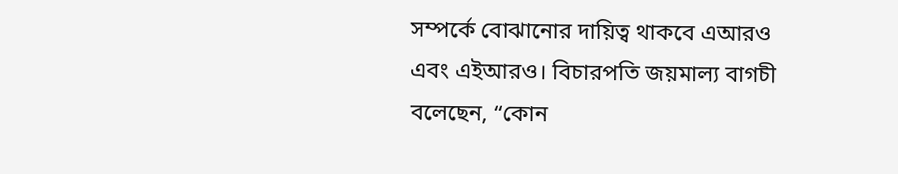সম্পর্কে বোঝানোর দায়িত্ব থাকবে এআরও এবং এইআরও। বিচারপতি জয়মাল্য বাগচী বলেছেন, “কোন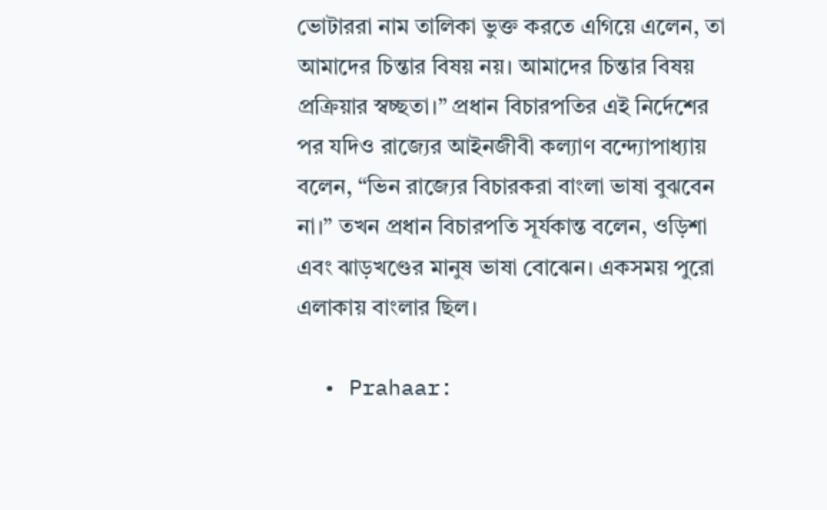ভোটাররা নাম তালিকা ভুক্ত করতে এগিয়ে এলেন, তা আমাদের চিন্তার বিষয় নয়। আমাদের চিন্তার বিষয় প্রক্রিয়ার স্বচ্ছতা।” প্রধান বিচারপতির এই নির্দেশের পর যদিও রাজ্যের আইনজীবী কল্যাণ বন্দ্যোপাধ্যায় বলেন, “ভিন রাজ্যের বিচারকরা বাংলা ভাষা বুঝবেন না।” তখন প্রধান বিচারপতি সূর্যকান্ত বলেন, ওড়িশা এবং ঝাড়খণ্ডের মানুষ ভাষা বোঝেন। একসময় পুরো এলাকায় বাংলার ছিল।

  • Prahaar: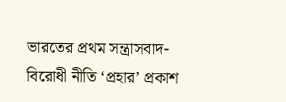ভারতের প্রথম সন্ত্রাসবাদ-বিরোধী নীতি ‘প্রহার’ প্রকাশ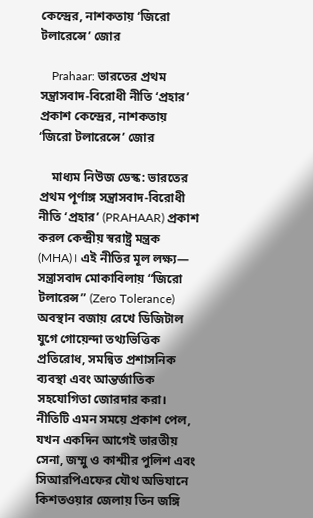কেন্দ্রের, নাশকতায় ‘জিরো টলারেন্সে’ জোর

    Prahaar: ভারতের প্রথম সন্ত্রাসবাদ-বিরোধী নীতি ‘প্রহার’ প্রকাশ কেন্দ্রের, নাশকতায় ‘জিরো টলারেন্সে’ জোর

    মাধ্যম নিউজ ডেস্ক: ভারতের প্রথম পূর্ণাঙ্গ সন্ত্রাসবাদ-বিরোধী নীতি ‘প্রহার’ (PRAHAAR) প্রকাশ করল কেন্দ্রীয় স্বরাষ্ট্র মন্ত্রক (MHA)। এই নীতির মূল লক্ষ্য— সন্ত্রাসবাদ মোকাবিলায় “জিরো টলারেন্স” (Zero Tolerance) অবস্থান বজায় রেখে ডিজিটাল যুগে গোয়েন্দা তথ্যভিত্তিক প্রতিরোধ, সমন্বিত প্রশাসনিক ব্যবস্থা এবং আন্তর্জাতিক সহযোগিতা জোরদার করা। নীতিটি এমন সময়ে প্রকাশ পেল, যখন একদিন আগেই ভারতীয় সেনা, জম্মু ও কাশ্মীর পুলিশ এবং সিআরপিএফের যৌথ অভিযানে কিশতওয়ার জেলায় তিন জঙ্গি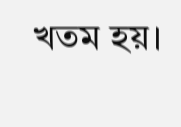খতম হয়।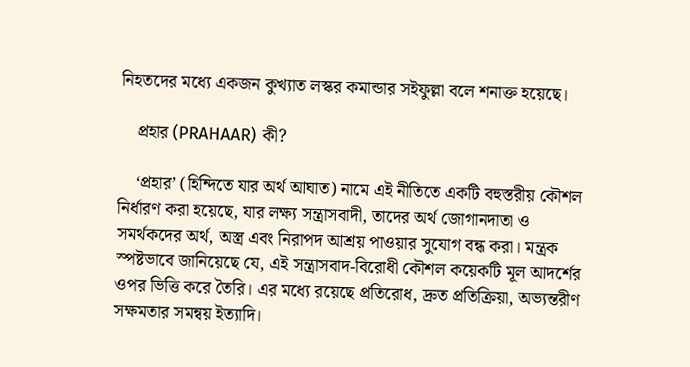নিহতদের মধ্যে একজন কুখ্যাত লস্কর কমান্ডার সইফুল্লা বলে শনাক্ত হয়েছে।

    প্রহার (PRAHAAR) কী?

    ‘প্রহার’ (হিন্দিতে যার অর্থ আঘাত) নামে এই নীতিতে একটি বহুস্তরীয় কৌশল নির্ধারণ করা হয়েছে, যার লক্ষ্য সন্ত্রাসবাদী, তাদের অর্থ জোগানদাতা ও সমর্থকদের অর্থ, অস্ত্র এবং নিরাপদ আশ্রয় পাওয়ার সুযোগ বন্ধ করা। মন্ত্রক স্পষ্টভাবে জানিয়েছে যে, এই সন্ত্রাসবাদ-বিরোধী কৌশল কয়েকটি মূল আদর্শের ওপর ভিত্তি করে তৈরি। এর মধ্যে রয়েছে প্রতিরোধ, দ্রুত প্রতিক্রিয়া, অভ্যন্তরীণ সক্ষমতার সমন্বয় ইত্যাদি।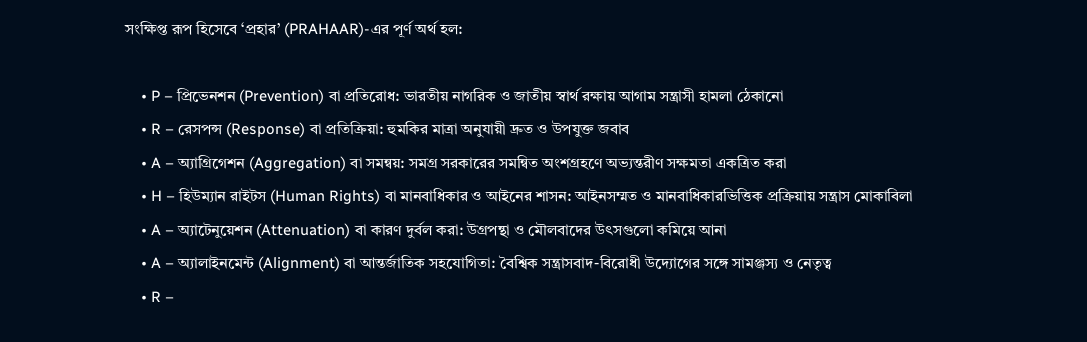সংক্ষিপ্ত রূপ হিসেবে ‘প্রহার’ (PRAHAAR)-এর পূর্ণ অর্থ হল:

    • P – প্রিভেনশন (Prevention) বা প্রতিরোধ: ভারতীয় নাগরিক ও জাতীয় স্বার্থ রক্ষায় আগাম সন্ত্রাসী হামলা ঠেকানো
    • R – রেসপন্স (Response) বা প্রতিক্রিয়া: হুমকির মাত্রা অনুযায়ী দ্রুত ও উপযুক্ত জবাব
    • A – অ্যাগ্রিগেশন (Aggregation) বা সমন্বয়: সমগ্র সরকারের সমন্বিত অংশগ্রহণে অভ্যন্তরীণ সক্ষমতা একত্রিত করা
    • H – হিউম্যান রাইটস (Human Rights) বা মানবাধিকার ও আইনের শাসন: আইনসম্মত ও মানবাধিকারভিত্তিক প্রক্রিয়ায় সন্ত্রাস মোকাবিলা
    • A – অ্যাটেনুয়েশন (Attenuation) বা কারণ দুর্বল করা: উগ্রপন্থা ও মৌলবাদের উৎসগুলো কমিয়ে আনা
    • A – অ্যালাইনমেন্ট (Alignment) বা আন্তর্জাতিক সহযোগিতা: বৈশ্বিক সন্ত্রাসবাদ-বিরোধী উদ্যোগের সঙ্গে সামঞ্জস্য ও নেতৃত্ব
    • R –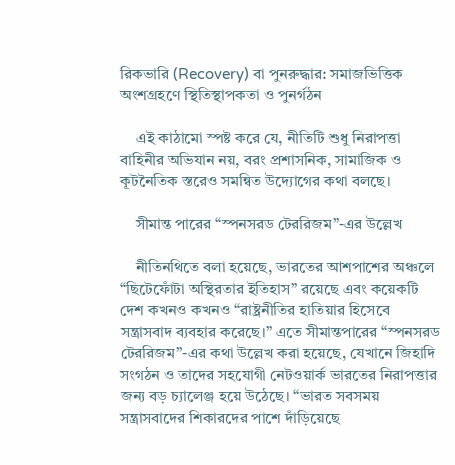রিকভারি (Recovery) বা পুনরুদ্ধার: সমাজভিত্তিক অংশগ্রহণে স্থিতিস্থাপকতা ও পুনর্গঠন

    এই কাঠামো স্পষ্ট করে যে, নীতিটি শুধু নিরাপত্তা বাহিনীর অভিযান নয়, বরং প্রশাসনিক, সামাজিক ও কূটনৈতিক স্তরেও সমন্বিত উদ্যোগের কথা বলছে।

    সীমান্ত পারের “স্পনসরড টেররিজম”-এর উল্লেখ

    নীতিনথিতে বলা হয়েছে, ভারতের আশপাশের অঞ্চলে “ছিটেফোঁটা অস্থিরতার ইতিহাস” রয়েছে এবং কয়েকটি দেশ কখনও কখনও “রাষ্ট্রনীতির হাতিয়ার হিসেবে সন্ত্রাসবাদ ব্যবহার করেছে।” এতে সীমান্তপারের “স্পনসরড টেররিজম”-এর কথা উল্লেখ করা হয়েছে, যেখানে জিহাদি সংগঠন ও তাদের সহযোগী নেটওয়ার্ক ভারতের নিরাপত্তার জন্য বড় চ্যালেঞ্জ হয়ে উঠেছে। “ভারত সবসময় সন্ত্রাসবাদের শিকারদের পাশে দাঁড়িয়েছে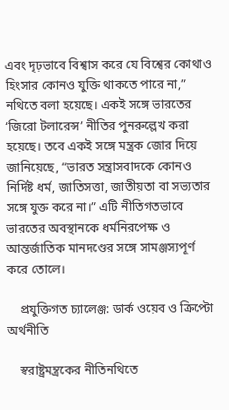এবং দৃঢ়ভাবে বিশ্বাস করে যে বিশ্বের কোথাও হিংসার কোনও যুক্তি থাকতে পারে না,” নথিতে বলা হয়েছে। একই সঙ্গে ভারতের ‘জিরো টলারেন্স’ নীতির পুনরুল্লেখ করা হয়েছে। তবে একই সঙ্গে মন্ত্রক জোর দিয়ে জানিয়েছে, “ভারত সন্ত্রাসবাদকে কোনও নির্দিষ্ট ধর্ম, জাতিসত্তা, জাতীয়তা বা সভ্যতার সঙ্গে যুক্ত করে না।” এটি নীতিগতভাবে ভারতের অবস্থানকে ধর্মনিরপেক্ষ ও আন্তর্জাতিক মানদণ্ডের সঙ্গে সামঞ্জস্যপূর্ণ করে তোলে।

    প্রযুক্তিগত চ্যালেঞ্জ: ডার্ক ওয়েব ও ক্রিপ্টো অর্থনীতি

    স্বরাষ্ট্রমন্ত্রকের নীতিনথিতে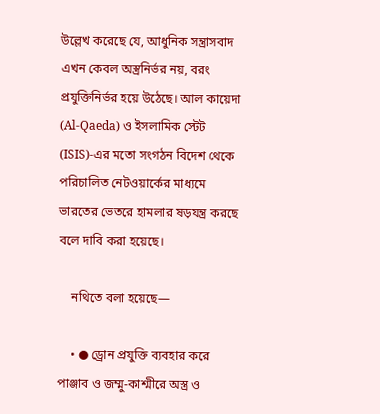উল্লেখ করেছে যে, আধুনিক সন্ত্রাসবাদ এখন কেবল অস্ত্রনির্ভর নয়, বরং প্রযুক্তিনির্ভর হয়ে উঠেছে। আল কায়েদা (Al-Qaeda) ও ইসলামিক স্টেট (ISIS)-এর মতো সংগঠন বিদেশ থেকে পরিচালিত নেটওয়ার্কের মাধ্যমে ভারতের ভেতরে হামলার ষড়যন্ত্র করছে বলে দাবি করা হয়েছে।

    নথিতে বলা হয়েছে—

    • ● ড্রোন প্রযুক্তি ব্যবহার করে পাঞ্জাব ও জম্মু-কাশ্মীরে অস্ত্র ও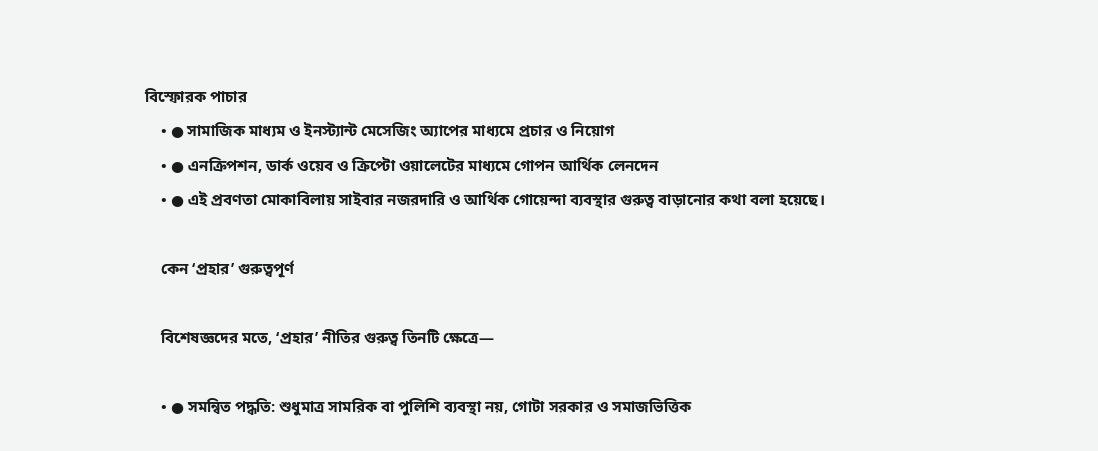বিস্ফোরক পাচার
    • ● সামাজিক মাধ্যম ও ইনস্ট্যান্ট মেসেজিং অ্যাপের মাধ্যমে প্রচার ও নিয়োগ
    • ● এনক্রিপশন, ডার্ক ওয়েব ও ক্রিপ্টো ওয়ালেটের মাধ্যমে গোপন আর্থিক লেনদেন
    • ● এই প্রবণতা মোকাবিলায় সাইবার নজরদারি ও আর্থিক গোয়েন্দা ব্যবস্থার গুরুত্ব বাড়ানোর কথা বলা হয়েছে।

    কেন ‘প্রহার’ গুরুত্বপূর্ণ

    বিশেষজ্ঞদের মতে, ‘প্রহার’ নীতির গুরুত্ব তিনটি ক্ষেত্রে—

    • ● সমন্বিত পদ্ধতি: শুধুমাত্র সামরিক বা পুলিশি ব্যবস্থা নয়, গোটা সরকার ও সমাজভিত্তিক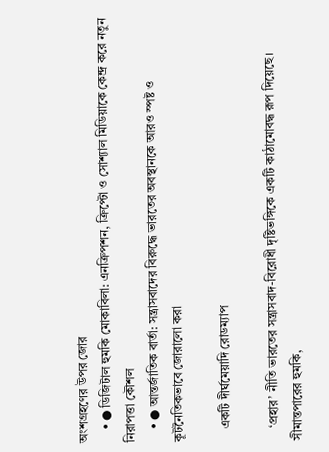অংশগ্রহণের উপর জোর
    • ● ডিজিটাল হুমকি মোকাবিলা: এনক্রিপশন, ক্রিপ্টো ও সোশ্যাল মিডিয়াকে কেন্দ্র করে নতুন নিরাপত্তা কৌশল
    • ● আন্তর্জাতিক বার্তা: সন্ত্রাসবাদের বিরুদ্ধে ভারতের অবস্থানকে আরও স্পষ্ট ও কূটনৈতিকভাবে জোরালো করা

    একটি দীর্ঘমেয়াদি রোডম্যাপ

    ‘প্রহার’ নীতি ভারতের সন্ত্রাসবাদ-বিরোধী দৃষ্টিভঙ্গিকে একটি কাঠামোবদ্ধ রূপ দিয়েছে। সীমান্তপারের হুমকি,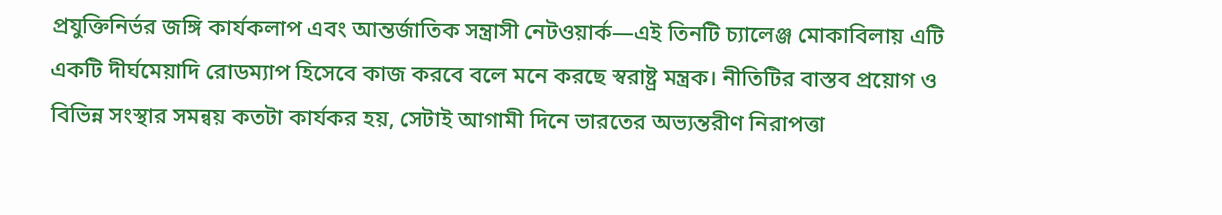প্রযুক্তিনির্ভর জঙ্গি কার্যকলাপ এবং আন্তর্জাতিক সন্ত্রাসী নেটওয়ার্ক—এই তিনটি চ্যালেঞ্জ মোকাবিলায় এটি একটি দীর্ঘমেয়াদি রোডম্যাপ হিসেবে কাজ করবে বলে মনে করছে স্বরাষ্ট্র মন্ত্রক। নীতিটির বাস্তব প্রয়োগ ও বিভিন্ন সংস্থার সমন্বয় কতটা কার্যকর হয়, সেটাই আগামী দিনে ভারতের অভ্যন্তরীণ নিরাপত্তা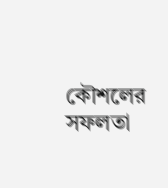কৌশলের সফলতা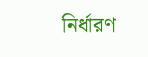নির্ধারণ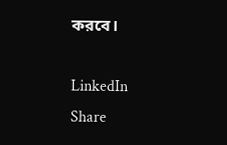করবে।

LinkedIn
Share